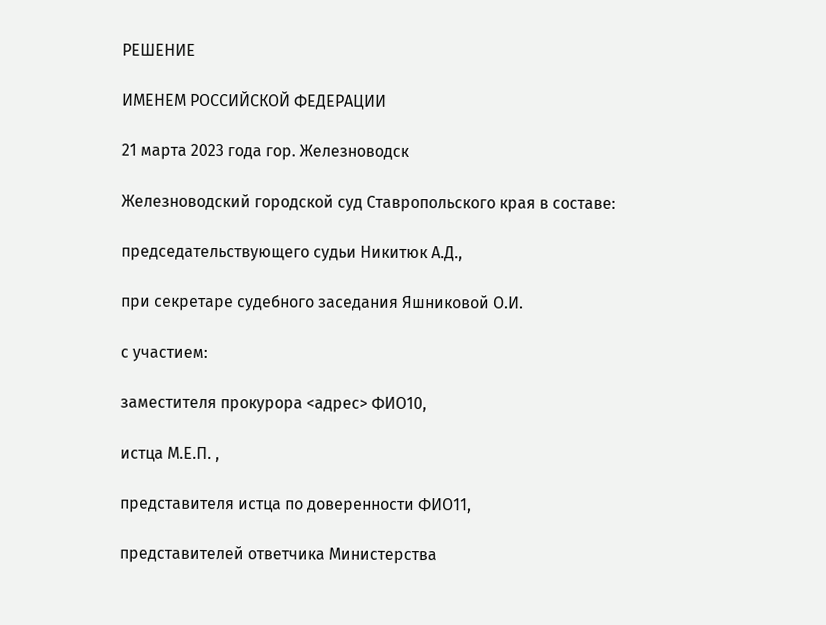РЕШЕНИЕ

ИМЕНЕМ РОССИЙСКОЙ ФЕДЕРАЦИИ

21 марта 2023 года гор. Железноводск

Железноводский городской суд Ставропольского края в составе:

председательствующего судьи Никитюк А.Д.,

при секретаре судебного заседания Яшниковой О.И.

с участием:

заместителя прокурора <адрес> ФИО10,

истца М.Е.П. ,

представителя истца по доверенности ФИО11,

представителей ответчика Министерства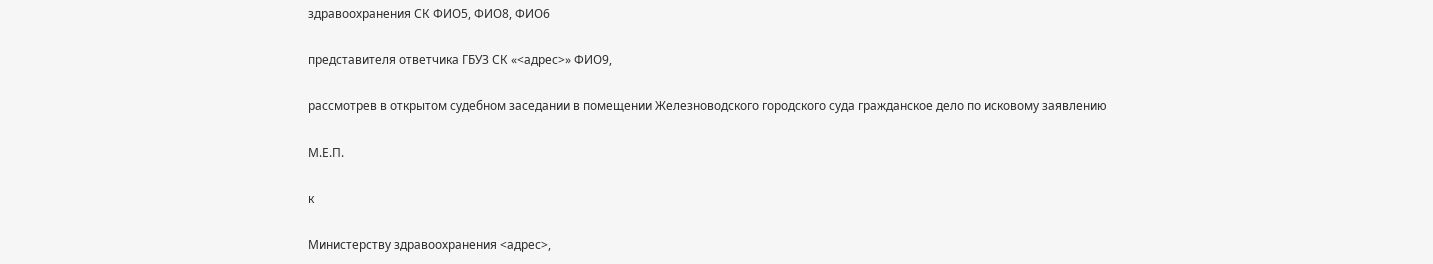здравоохранения СК ФИО5, ФИО8, ФИО6

представителя ответчика ГБУЗ СК «<адрес>» ФИО9,

рассмотрев в открытом судебном заседании в помещении Железноводского городского суда гражданское дело по исковому заявлению

М.Е.П.

к

Министерству здравоохранения <адрес>,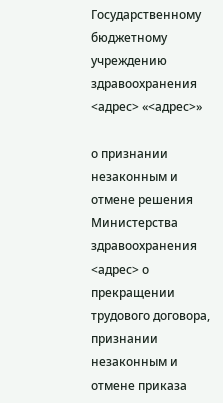Государственному бюджетному учреждению здравоохранения <адрес> «<адрес>»

о признании незаконным и отмене решения Министерства здравоохранения <адрес> о прекращении трудового договора, признании незаконным и отмене приказа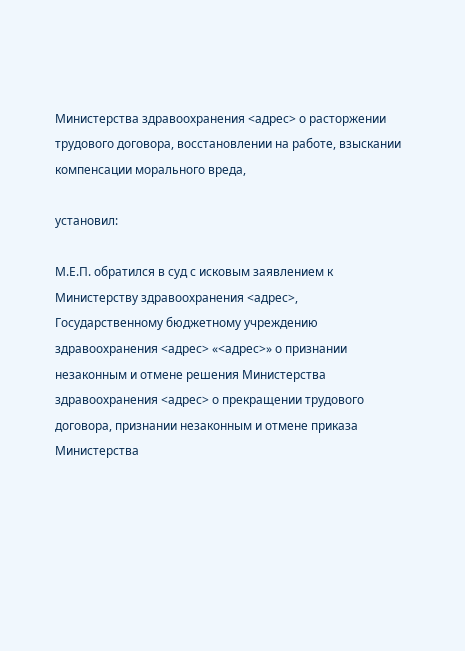Министерства здравоохранения <адрес> о расторжении трудового договора, восстановлении на работе, взыскании компенсации морального вреда,

установил:

М.Е.П. обратился в суд с исковым заявлением к Министерству здравоохранения <адрес>, Государственному бюджетному учреждению здравоохранения <адрес> «<адрес>» о признании незаконным и отмене решения Министерства здравоохранения <адрес> о прекращении трудового договора, признании незаконным и отмене приказа Министерства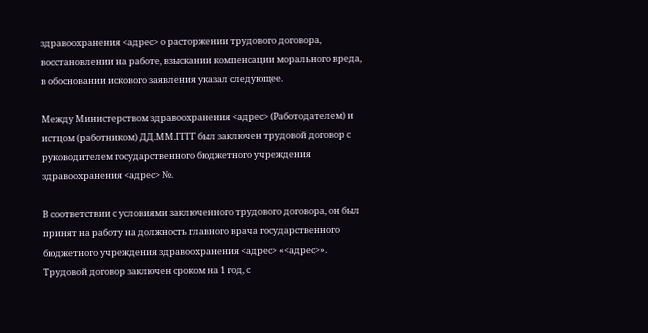здравоохранения <адрес> о расторжении трудового договора, восстановлении на работе, взыскании компенсации морального вреда, в обосновании искового заявления указал следующее.

Между Министерством здравоохранения <адрес> (Работодателем) и истцом (работником) ДД.ММ.ГГГГ был заключен трудовой договор с руководителем государственного бюджетного учреждения здравоохранения <адрес> №.

В соответствии с условиями заключенного трудового договора, он был принят на работу на должность главного врача государственного бюджетного учреждения здравоохранения <адрес> «<адрес>». Трудовой договор заключен сроком на 1 год, с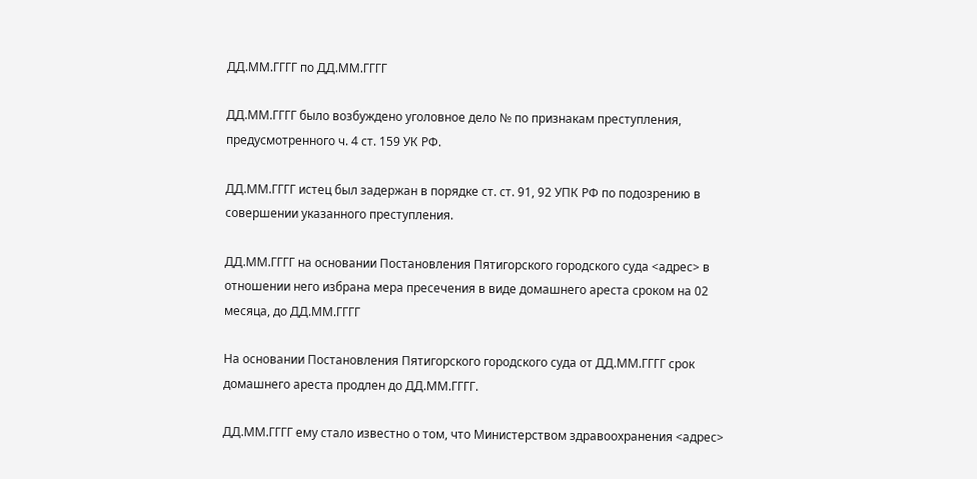ДД.ММ.ГГГГ по ДД.ММ.ГГГГ

ДД.ММ.ГГГГ было возбуждено уголовное дело № по признакам преступления, предусмотренного ч. 4 ст. 159 УК РФ.

ДД.ММ.ГГГГ истец был задержан в порядке ст. ст. 91, 92 УПК РФ по подозрению в совершении указанного преступления.

ДД.ММ.ГГГГ на основании Постановления Пятигорского городского суда <адрес> в отношении него избрана мера пресечения в виде домашнего ареста сроком на 02 месяца, до ДД.ММ.ГГГГ

На основании Постановления Пятигорского городского суда от ДД.ММ.ГГГГ срок домашнего ареста продлен до ДД.ММ.ГГГГ.

ДД.ММ.ГГГГ ему стало известно о том, что Министерством здравоохранения <адрес>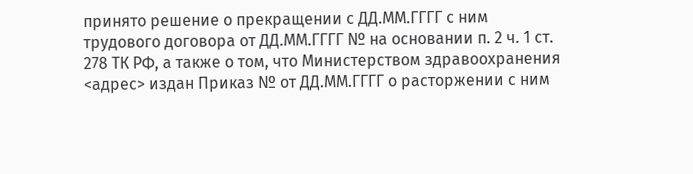принято решение о прекращении с ДД.ММ.ГГГГ с ним трудового договора от ДД.ММ.ГГГГ № на основании п. 2 ч. 1 ст. 278 ТК РФ, а также о том, что Министерством здравоохранения <адрес> издан Приказ № от ДД.ММ.ГГГГ о расторжении с ним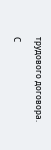трудового договора.

С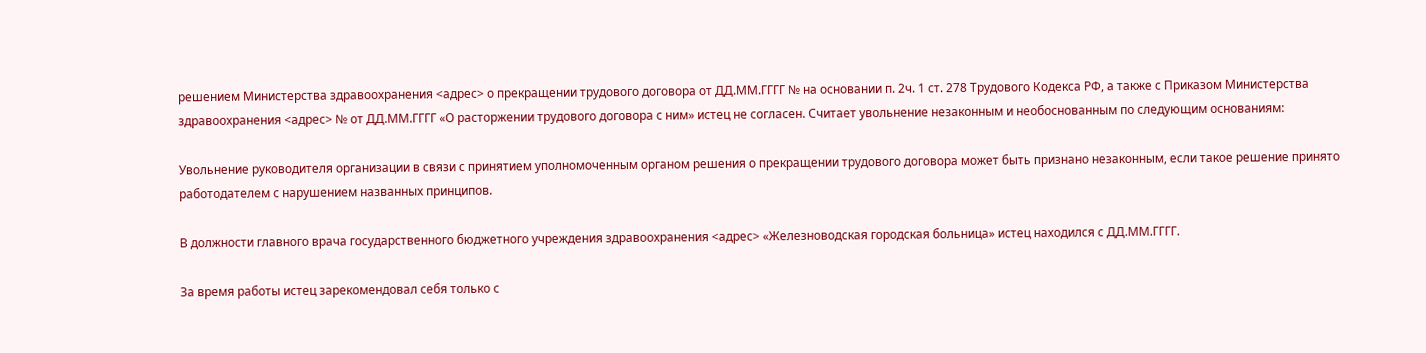решением Министерства здравоохранения <адрес> о прекращении трудового договора от ДД.ММ.ГГГГ № на основании п. 2ч. 1 ст. 278 Трудового Кодекса РФ, а также с Приказом Министерства здравоохранения <адрес> № от ДД.ММ.ГГГГ «О расторжении трудового договора с ним» истец не согласен. Считает увольнение незаконным и необоснованным по следующим основаниям:

Увольнение руководителя организации в связи с принятием уполномоченным органом решения о прекращении трудового договора может быть признано незаконным, если такое решение принято работодателем с нарушением названных принципов.

В должности главного врача государственного бюджетного учреждения здравоохранения <адрес> «Железноводская городская больница» истец находился с ДД.ММ.ГГГГ.

За время работы истец зарекомендовал себя только с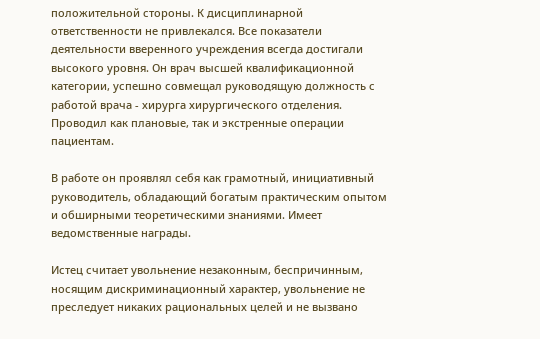положительной стороны. К дисциплинарной ответственности не привлекался. Все показатели деятельности вверенного учреждения всегда достигали высокого уровня. Он врач высшей квалификационной категории, успешно совмещал руководящую должность с работой врача - хирурга хирургического отделения. Проводил как плановые, так и экстренные операции пациентам.

В работе он проявлял себя как грамотный, инициативный руководитель, обладающий богатым практическим опытом и обширными теоретическими знаниями. Имеет ведомственные награды.

Истец считает увольнение незаконным, беспричинным, носящим дискриминационный характер, увольнение не преследует никаких рациональных целей и не вызвано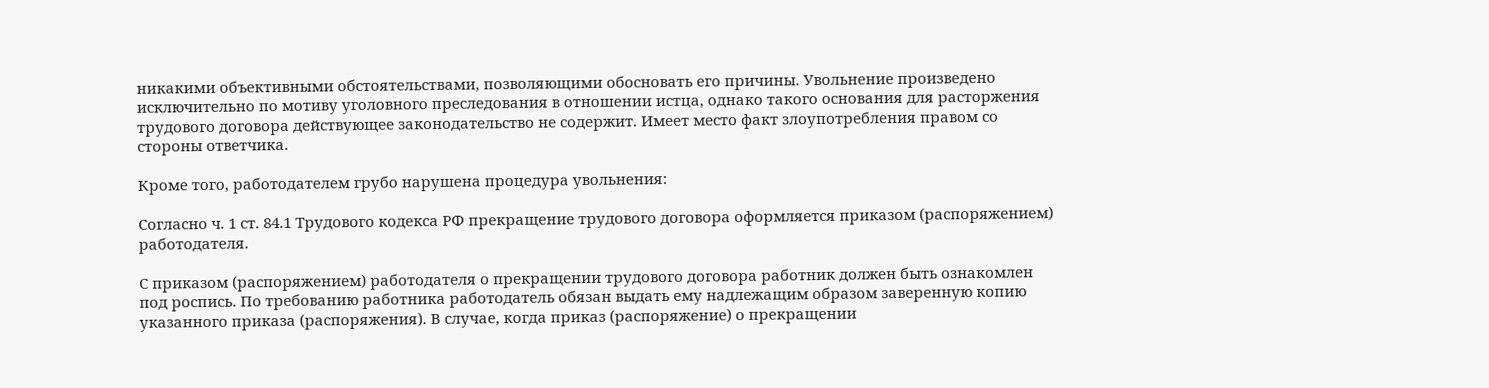никакими объективными обстоятельствами, позволяющими обосновать его причины. Увольнение произведено исключительно по мотиву уголовного преследования в отношении истца, однако такого основания для расторжения трудового договора действующее законодательство не содержит. Имеет место факт злоупотребления правом со стороны ответчика.

Кроме того, работодателем грубо нарушена процедура увольнения:

Согласно ч. 1 ст. 84.1 Трудового кодекса РФ прекращение трудового договора оформляется приказом (распоряжением) работодателя.

С приказом (распоряжением) работодателя о прекращении трудового договора работник должен быть ознакомлен под роспись. По требованию работника работодатель обязан выдать ему надлежащим образом заверенную копию указанного приказа (распоряжения). В случае, когда приказ (распоряжение) о прекращении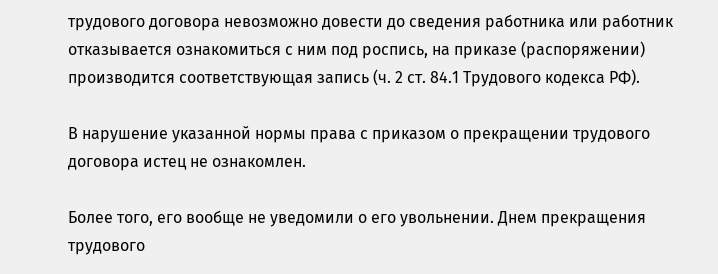трудового договора невозможно довести до сведения работника или работник отказывается ознакомиться с ним под роспись, на приказе (распоряжении) производится соответствующая запись (ч. 2 ст. 84.1 Трудового кодекса РФ).

В нарушение указанной нормы права с приказом о прекращении трудового договора истец не ознакомлен.

Более того, его вообще не уведомили о его увольнении. Днем прекращения трудового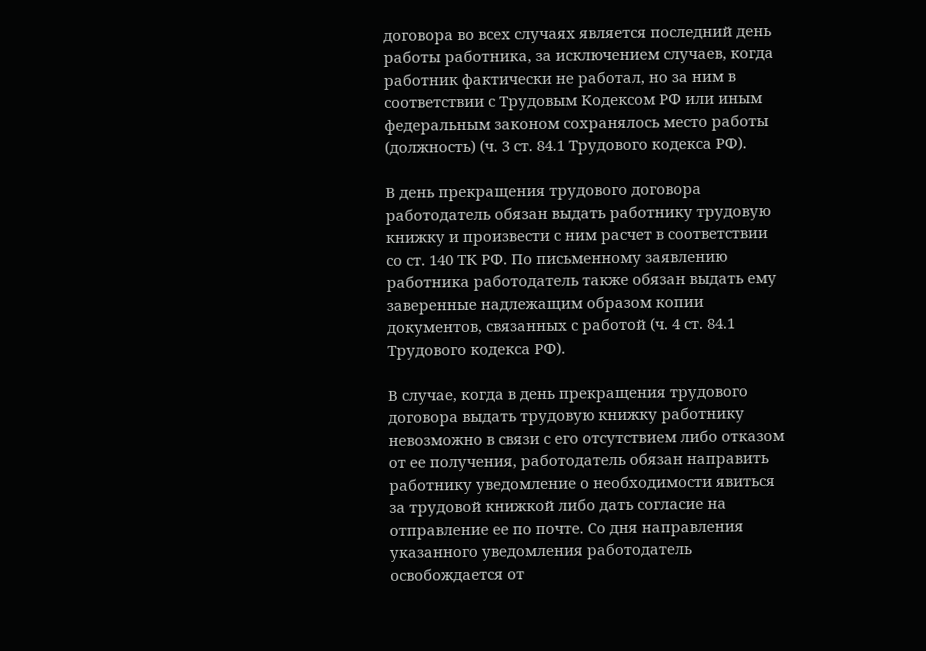договора во всех случаях является последний день работы работника, за исключением случаев, когда работник фактически не работал, но за ним в соответствии с Трудовым Кодексом РФ или иным федеральным законом сохранялось место работы (должность) (ч. 3 ст. 84.1 Трудового кодекса РФ).

В день прекращения трудового договора работодатель обязан выдать работнику трудовую книжку и произвести с ним расчет в соответствии со ст. 140 ТК РФ. По письменному заявлению работника работодатель также обязан выдать ему заверенные надлежащим образом копии документов, связанных с работой (ч. 4 ст. 84.1 Трудового кодекса РФ).

В случае, когда в день прекращения трудового договора выдать трудовую книжку работнику невозможно в связи с его отсутствием либо отказом от ее получения, работодатель обязан направить работнику уведомление о необходимости явиться за трудовой книжкой либо дать согласие на отправление ее по почте. Со дня направления указанного уведомления работодатель освобождается от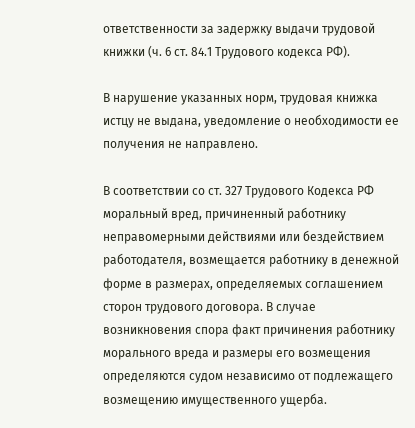ответственности за задержку выдачи трудовой книжки (ч. 6 ст. 84.1 Трудового кодекса РФ).

В нарушение указанных норм, трудовая книжка истцу не выдана, уведомление о необходимости ее получения не направлено.

В соответствии со ст. 327 Трудового Кодекса РФ моральный вред, причиненный работнику неправомерными действиями или бездействием работодателя, возмещается работнику в денежной форме в размерах, определяемых соглашением сторон трудового договора. В случае возникновения спора факт причинения работнику морального вреда и размеры его возмещения определяются судом независимо от подлежащего возмещению имущественного ущерба.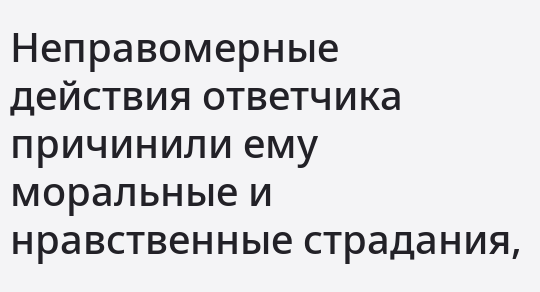Неправомерные действия ответчика причинили ему моральные и нравственные страдания,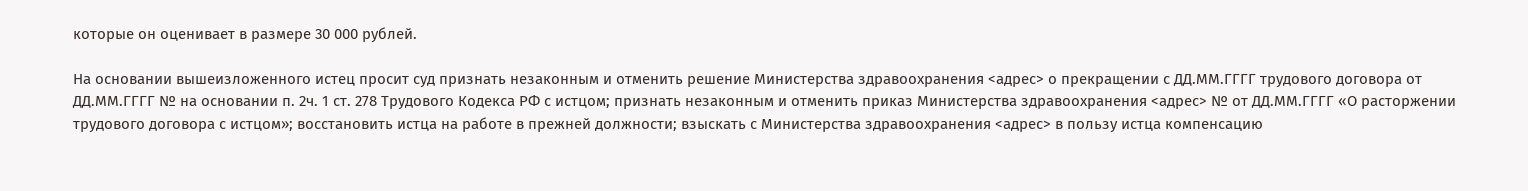которые он оценивает в размере 30 000 рублей.

На основании вышеизложенного истец просит суд признать незаконным и отменить решение Министерства здравоохранения <адрес> о прекращении с ДД.ММ.ГГГГ трудового договора от ДД.ММ.ГГГГ № на основании п. 2ч. 1 ст. 278 Трудового Кодекса РФ с истцом; признать незаконным и отменить приказ Министерства здравоохранения <адрес> № от ДД.ММ.ГГГГ «О расторжении трудового договора с истцом»; восстановить истца на работе в прежней должности; взыскать с Министерства здравоохранения <адрес> в пользу истца компенсацию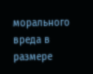морального вреда в размере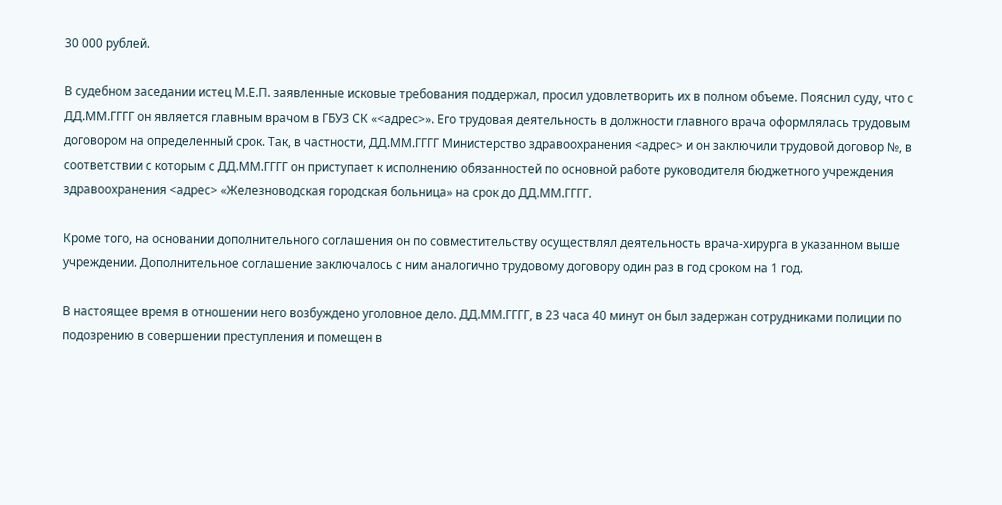30 000 рублей.

В судебном заседании истец М.Е.П. заявленные исковые требования поддержал, просил удовлетворить их в полном объеме. Пояснил суду, что с ДД.ММ.ГГГГ он является главным врачом в ГБУЗ СК «<адрес>». Его трудовая деятельность в должности главного врача оформлялась трудовым договором на определенный срок. Так, в частности, ДД.ММ.ГГГГ Министерство здравоохранения <адрес> и он заключили трудовой договор №, в соответствии с которым с ДД.ММ.ГГГГ он приступает к исполнению обязанностей по основной работе руководителя бюджетного учреждения здравоохранения <адрес> «Железноводская городская больница» на срок до ДД.ММ.ГГГГ.

Кроме того, на основании дополнительного соглашения он по совместительству осуществлял деятельность врача-хирурга в указанном выше учреждении. Дополнительное соглашение заключалось с ним аналогично трудовому договору один раз в год сроком на 1 год.

В настоящее время в отношении него возбуждено уголовное дело. ДД.ММ.ГГГГ, в 23 часа 40 минут он был задержан сотрудниками полиции по подозрению в совершении преступления и помещен в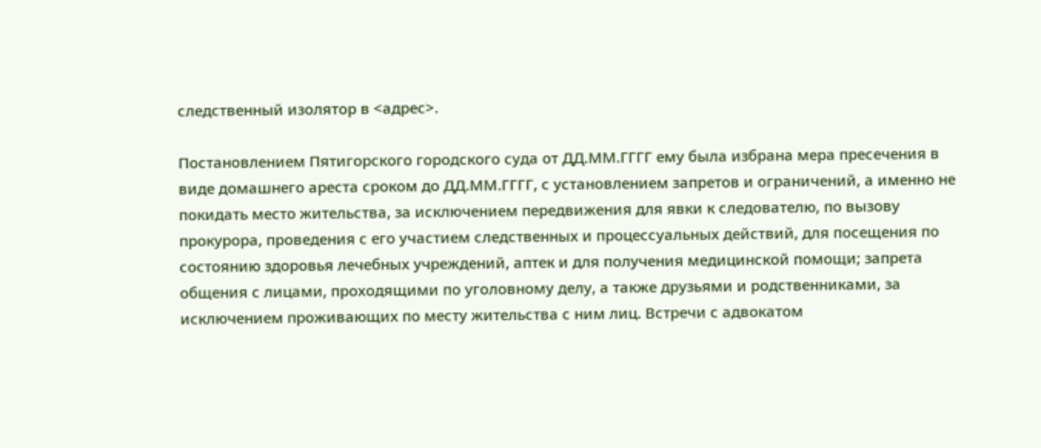следственный изолятор в <адрес>.

Постановлением Пятигорского городского суда от ДД.ММ.ГГГГ ему была избрана мера пресечения в виде домашнего ареста сроком до ДД.ММ.ГГГГ, с установлением запретов и ограничений, а именно не покидать место жительства, за исключением передвижения для явки к следователю, по вызову прокурора, проведения с его участием следственных и процессуальных действий, для посещения по состоянию здоровья лечебных учреждений, аптек и для получения медицинской помощи; запрета общения с лицами, проходящими по уголовному делу, а также друзьями и родственниками, за исключением проживающих по месту жительства с ним лиц. Встречи с адвокатом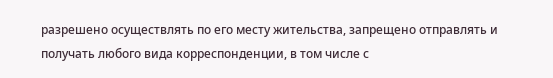разрешено осуществлять по его месту жительства, запрещено отправлять и получать любого вида корреспонденции, в том числе с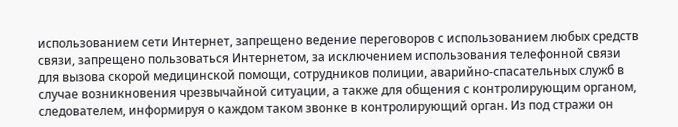использованием сети Интернет, запрещено ведение переговоров с использованием любых средств связи, запрещено пользоваться Интернетом, за исключением использования телефонной связи для вызова скорой медицинской помощи, сотрудников полиции, аварийно-спасательных служб в случае возникновения чрезвычайной ситуации, а также для общения с контролирующим органом, следователем, информируя о каждом таком звонке в контролирующий орган. Из под стражи он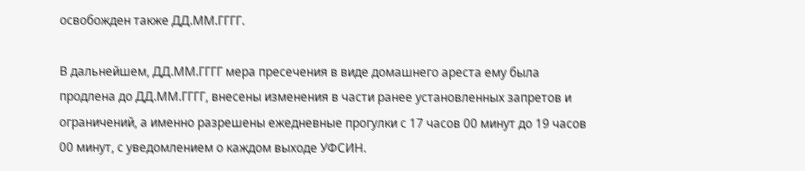освобожден также ДД.ММ.ГГГГ.

В дальнейшем, ДД.ММ.ГГГГ мера пресечения в виде домашнего ареста ему была продлена до ДД.ММ.ГГГГ, внесены изменения в части ранее установленных запретов и ограничений, а именно разрешены ежедневные прогулки с 17 часов 00 минут до 19 часов 00 минут, с уведомлением о каждом выходе УФСИН.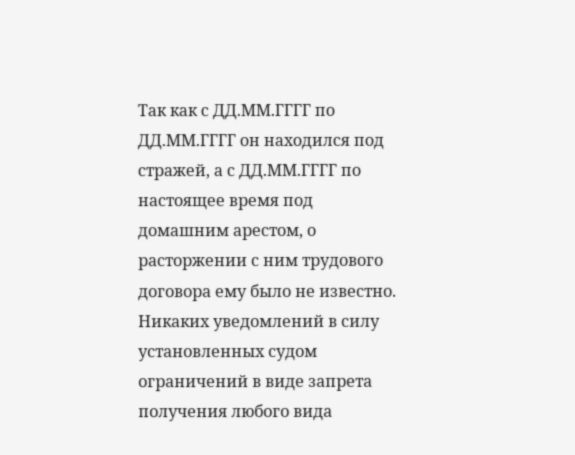Так как с ДД.ММ.ГГГГ по ДД.ММ.ГГГГ он находился под стражей, а с ДД.ММ.ГГГГ по настоящее время под домашним арестом, о расторжении с ним трудового договора ему было не известно. Никаких уведомлений в силу установленных судом ограничений в виде запрета получения любого вида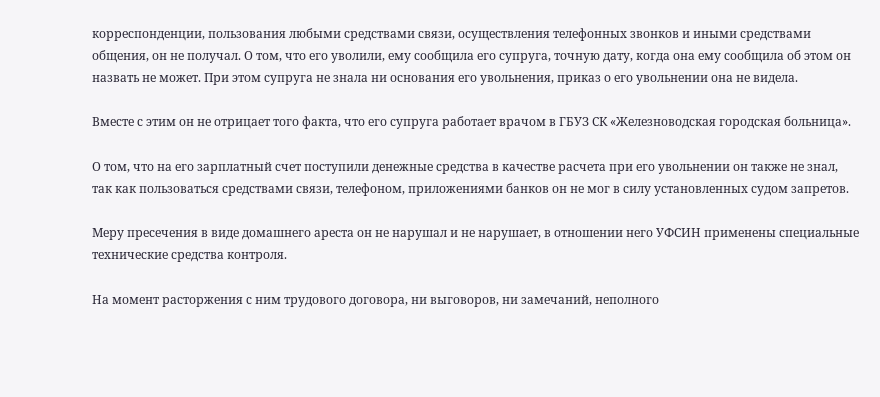корреспонденции, пользования любыми средствами связи, осуществления телефонных звонков и иными средствами общения, он не получал. О том, что его уволили, ему сообщила его супруга, точную дату, когда она ему сообщила об этом он назвать не может. При этом супруга не знала ни основания его увольнения, приказ о его увольнении она не видела.

Вместе с этим он не отрицает того факта, что его супруга работает врачом в ГБУЗ СК «Железноводская городская больница».

О том, что на его зарплатный счет поступили денежные средства в качестве расчета при его увольнении он также не знал, так как пользоваться средствами связи, телефоном, приложениями банков он не мог в силу установленных судом запретов.

Меру пресечения в виде домашнего ареста он не нарушал и не нарушает, в отношении него УФСИН применены специальные технические средства контроля.

На момент расторжения с ним трудового договора, ни выговоров, ни замечаний, неполного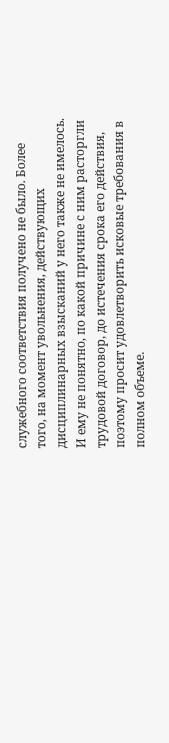служебного соответствия получено не было. Более того, на момент увольнения, действующих дисциплинарных взысканий у него также не имелось. И ему не понятно, по какой причине с ним расторгли трудовой договор, до истечения срока его действия, поэтому просит удовлетворить исковые требования в полном объеме.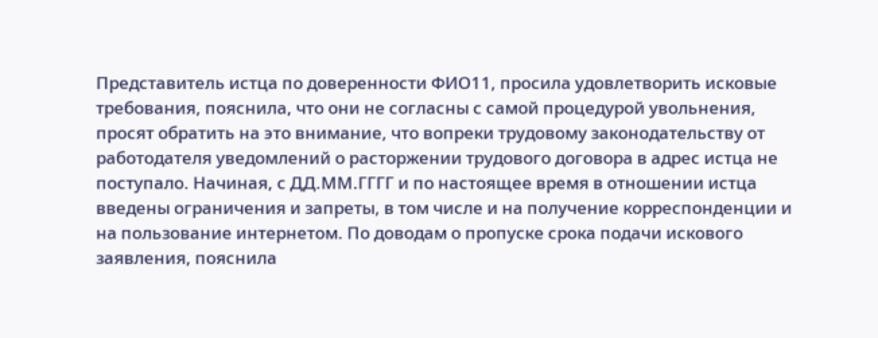Представитель истца по доверенности ФИО11, просила удовлетворить исковые требования, пояснила, что они не согласны с самой процедурой увольнения, просят обратить на это внимание, что вопреки трудовому законодательству от работодателя уведомлений о расторжении трудового договора в адрес истца не поступало. Начиная, с ДД.ММ.ГГГГ и по настоящее время в отношении истца введены ограничения и запреты, в том числе и на получение корреспонденции и на пользование интернетом. По доводам о пропуске срока подачи искового заявления, пояснила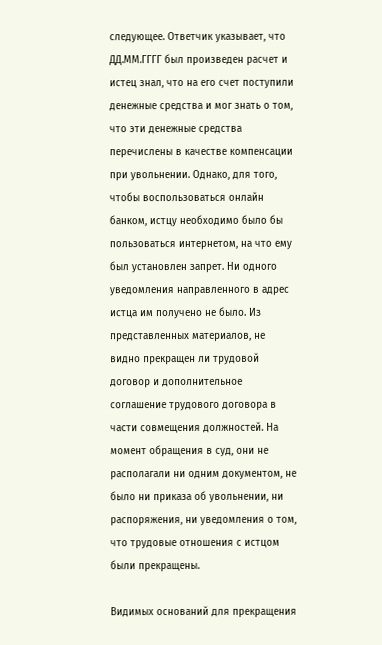следующее. Ответчик указывает, что ДД.ММ.ГГГГ был произведен расчет и истец знал, что на его счет поступили денежные средства и мог знать о том, что эти денежные средства перечислены в качестве компенсации при увольнении. Однако, для того, чтобы воспользоваться онлайн банком, истцу необходимо было бы пользоваться интернетом, на что ему был установлен запрет. Ни одного уведомления направленного в адрес истца им получено не было. Из представленных материалов, не видно прекращен ли трудовой договор и дополнительное соглашение трудового договора в части совмещения должностей. На момент обращения в суд, они не располагали ни одним документом, не было ни приказа об увольнении, ни распоряжения, ни уведомления о том, что трудовые отношения с истцом были прекращены.

Видимых оснований для прекращения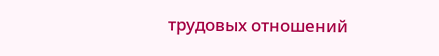трудовых отношений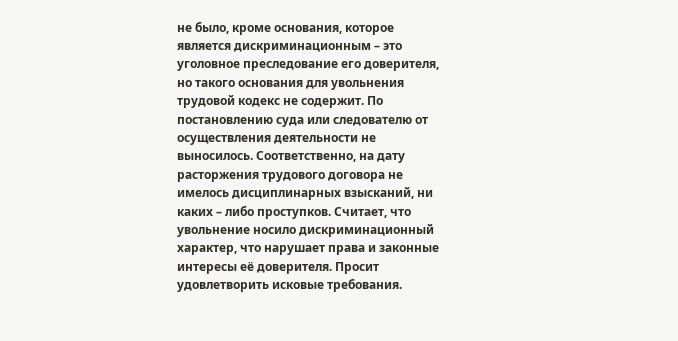не было, кроме основания, которое является дискриминационным – это уголовное преследование его доверителя, но такого основания для увольнения трудовой кодекс не содержит. По постановлению суда или следователю от осуществления деятельности не выносилось. Соответственно, на дату расторжения трудового договора не имелось дисциплинарных взысканий, ни каких – либо проступков. Считает, что увольнение носило дискриминационный характер, что нарушает права и законные интересы её доверителя. Просит удовлетворить исковые требования.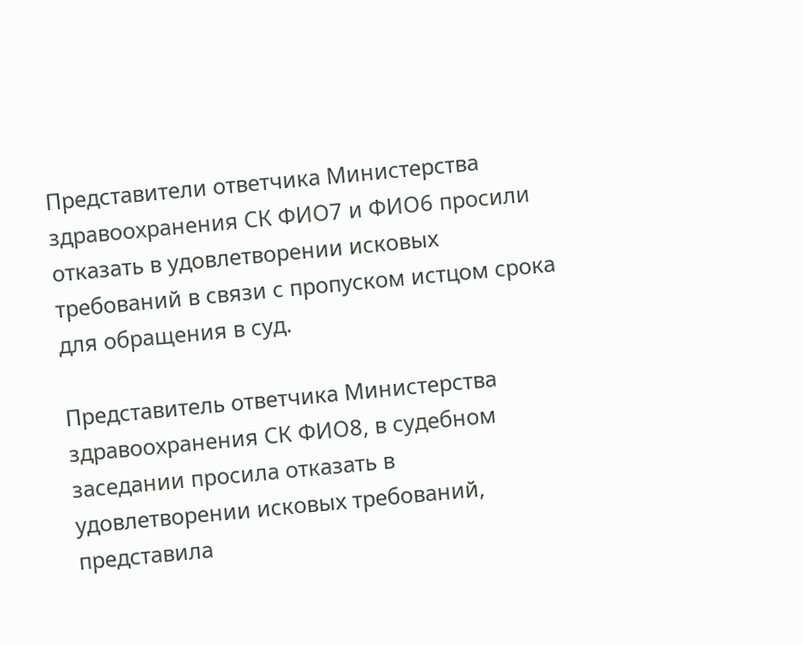Представители ответчика Министерства здравоохранения СК ФИО7 и ФИО6 просили отказать в удовлетворении исковых требований в связи с пропуском истцом срока для обращения в суд.

Представитель ответчика Министерства здравоохранения СК ФИО8, в судебном заседании просила отказать в удовлетворении исковых требований, представила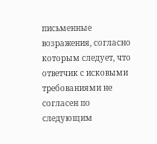письменные возражения, согласно которым следует, что ответчик с исковыми требованиями не согласен по следующим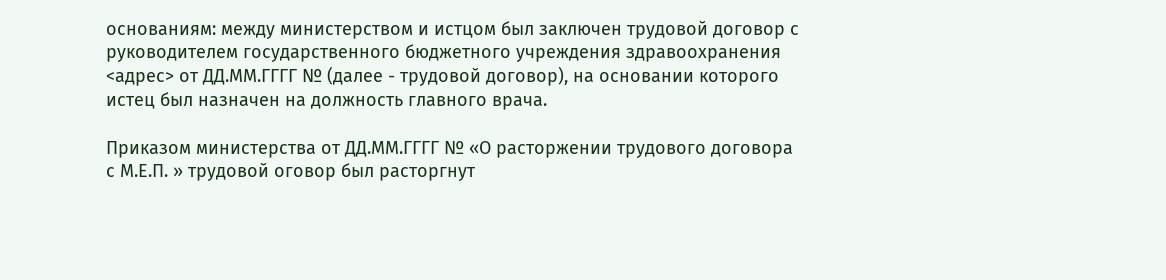основаниям: между министерством и истцом был заключен трудовой договор с руководителем государственного бюджетного учреждения здравоохранения <адрес> от ДД.ММ.ГГГГ № (далее - трудовой договор), на основании которого истец был назначен на должность главного врача.

Приказом министерства от ДД.ММ.ГГГГ № «О расторжении трудового договора с М.Е.П. » трудовой оговор был расторгнут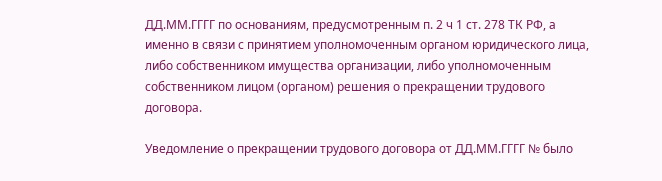ДД.ММ.ГГГГ по основаниям, предусмотренным п. 2 ч 1 ст. 278 ТК РФ, а именно в связи с принятием уполномоченным органом юридического лица, либо собственником имущества организации, либо уполномоченным собственником лицом (органом) решения о прекращении трудового договора.

Уведомление о прекращении трудового договора от ДД.ММ.ГГГГ № было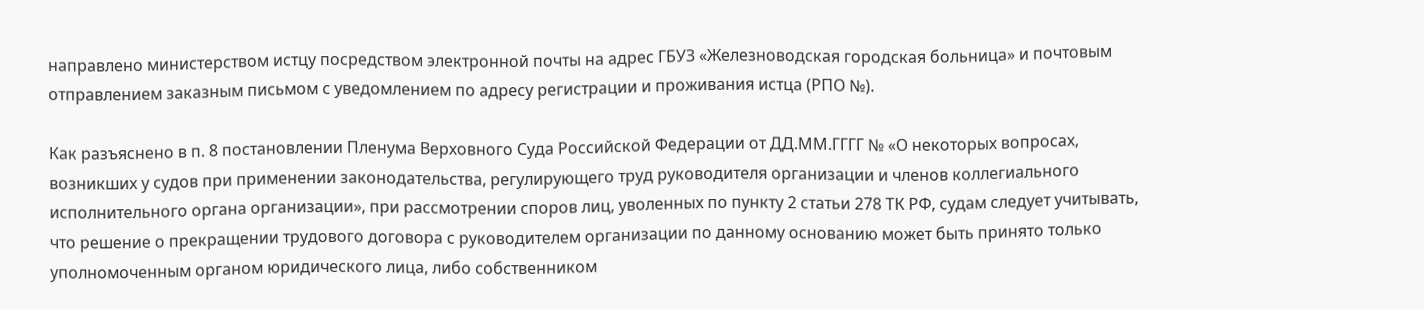направлено министерством истцу посредством электронной почты на адрес ГБУЗ «Железноводская городская больница» и почтовым отправлением заказным письмом с уведомлением по адресу регистрации и проживания истца (РПО №).

Как разъяснено в п. 8 постановлении Пленума Верховного Суда Российской Федерации от ДД.ММ.ГГГГ № «О некоторых вопросах, возникших у судов при применении законодательства, регулирующего труд руководителя организации и членов коллегиального исполнительного органа организации», при рассмотрении споров лиц, уволенных по пункту 2 статьи 278 ТК РФ, судам следует учитывать, что решение о прекращении трудового договора с руководителем организации по данному основанию может быть принято только уполномоченным органом юридического лица, либо собственником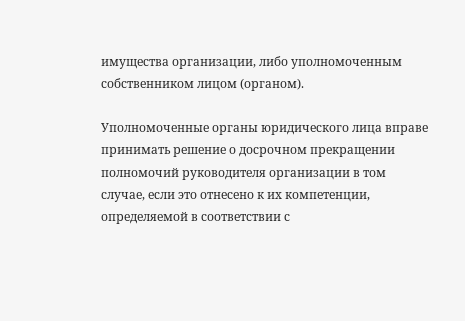имущества организации, либо уполномоченным собственником лицом (органом).

Уполномоченные органы юридического лица вправе принимать решение о досрочном прекращении полномочий руководителя организации в том случае, если это отнесено к их компетенции, определяемой в соответствии с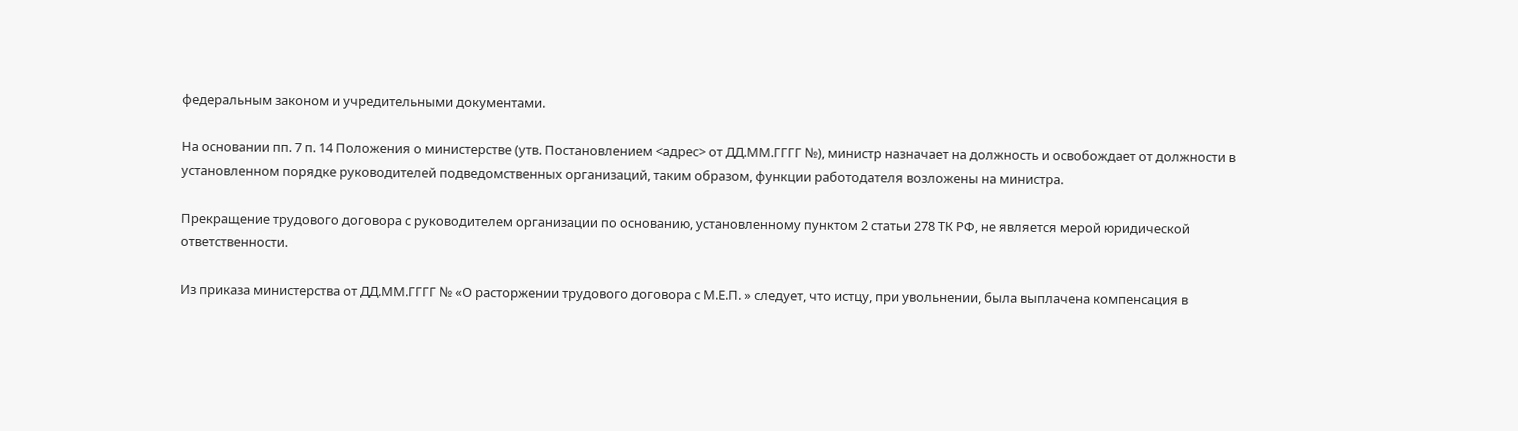федеральным законом и учредительными документами.

На основании пп. 7 п. 14 Положения о министерстве (утв. Постановлением <адрес> от ДД.ММ.ГГГГ №), министр назначает на должность и освобождает от должности в установленном порядке руководителей подведомственных организаций, таким образом, функции работодателя возложены на министра.

Прекращение трудового договора с руководителем организации по основанию, установленному пунктом 2 статьи 278 ТК РФ, не является мерой юридической ответственности.

Из приказа министерства от ДД.ММ.ГГГГ № «О расторжении трудового договора с М.Е.П. » следует, что истцу, при увольнении, была выплачена компенсация в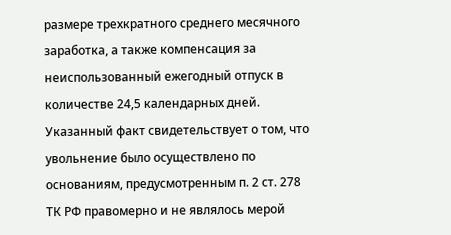размере трехкратного среднего месячного заработка, а также компенсация за неиспользованный ежегодный отпуск в количестве 24,5 календарных дней. Указанный факт свидетельствует о том, что увольнение было осуществлено по основаниям, предусмотренным п. 2 ст. 278 ТК РФ правомерно и не являлось мерой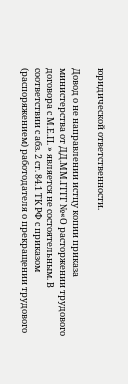юридической ответственности.

Довод о не направлении истцу копии приказа министерства от ДД.ММ.ГГГГ №«О расторжении трудового договора с М.Е.П. » является не состоятельным. В соответствии с абз. 2 ст. 84.1 ТК РФ с приказом (распоряжением) работодателя о прекращении трудового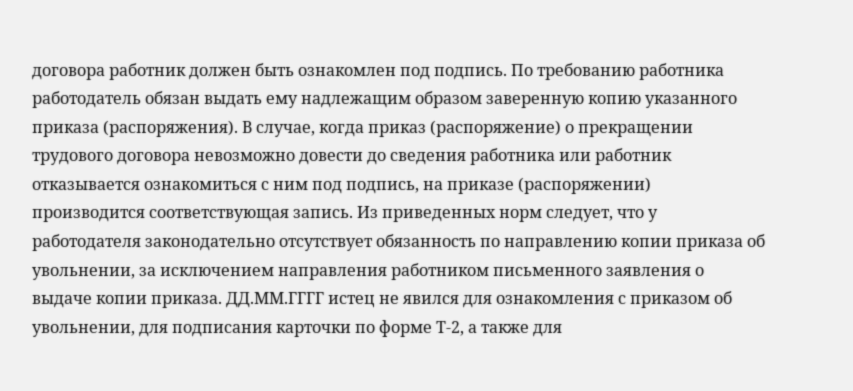договора работник должен быть ознакомлен под подпись. По требованию работника работодатель обязан выдать ему надлежащим образом заверенную копию указанного приказа (распоряжения). В случае, когда приказ (распоряжение) о прекращении трудового договора невозможно довести до сведения работника или работник отказывается ознакомиться с ним под подпись, на приказе (распоряжении) производится соответствующая запись. Из приведенных норм следует, что у работодателя законодательно отсутствует обязанность по направлению копии приказа об увольнении, за исключением направления работником письменного заявления о выдаче копии приказа. ДД.ММ.ГГГГ истец не явился для ознакомления с приказом об увольнении, для подписания карточки по форме Т-2, а также для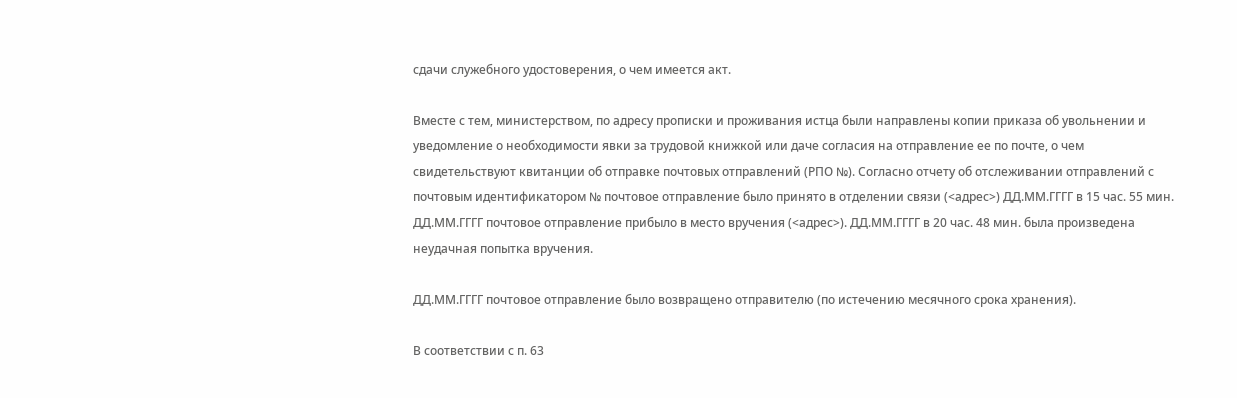сдачи служебного удостоверения, о чем имеется акт.

Вместе с тем, министерством, по адресу прописки и проживания истца были направлены копии приказа об увольнении и уведомление о необходимости явки за трудовой книжкой или даче согласия на отправление ее по почте, о чем свидетельствуют квитанции об отправке почтовых отправлений (РПО №). Согласно отчету об отслеживании отправлений с почтовым идентификатором № почтовое отправление было принято в отделении связи (<адрес>) ДД.ММ.ГГГГ в 15 час. 55 мин. ДД.ММ.ГГГГ почтовое отправление прибыло в место вручения (<адрес>). ДД.ММ.ГГГГ в 20 час. 48 мин. была произведена неудачная попытка вручения.

ДД.ММ.ГГГГ почтовое отправление было возвращено отправителю (по истечению месячного срока хранения).

В соответствии с п. 63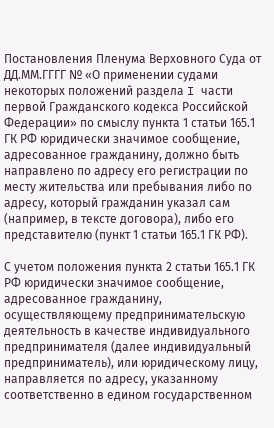Постановления Пленума Верховного Суда от ДД.ММ.ГГГГ № «О применении судами некоторых положений раздела I части первой Гражданского кодекса Российской Федерации» по смыслу пункта 1 статьи 165.1 ГК РФ юридически значимое сообщение, адресованное гражданину, должно быть направлено по адресу его регистрации по месту жительства или пребывания либо по адресу, который гражданин указал сам (например, в тексте договора), либо его представителю (пункт 1 статьи 165.1 ГК РФ).

С учетом положения пункта 2 статьи 165.1 ГК РФ юридически значимое сообщение, адресованное гражданину, осуществляющему предпринимательскую деятельность в качестве индивидуального предпринимателя (далее индивидуальный предприниматель), или юридическому лицу, направляется по адресу, указанному соответственно в едином государственном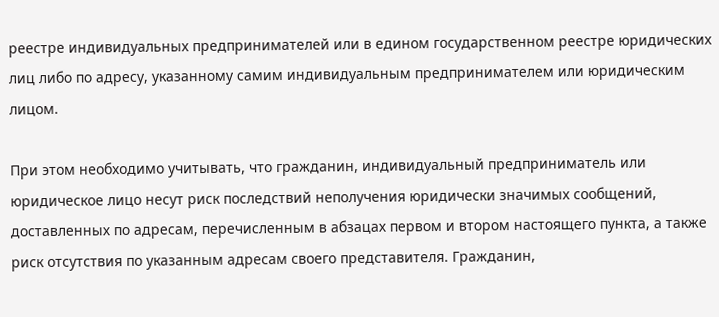реестре индивидуальных предпринимателей или в едином государственном реестре юридических лиц либо по адресу, указанному самим индивидуальным предпринимателем или юридическим лицом.

При этом необходимо учитывать, что гражданин, индивидуальный предприниматель или юридическое лицо несут риск последствий неполучения юридически значимых сообщений, доставленных по адресам, перечисленным в абзацах первом и втором настоящего пункта, а также риск отсутствия по указанным адресам своего представителя. Гражданин,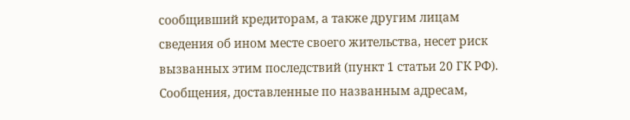сообщивший кредиторам, а также другим лицам сведения об ином месте своего жительства, несет риск вызванных этим последствий (пункт 1 статьи 20 ГК РФ). Сообщения, доставленные по названным адресам,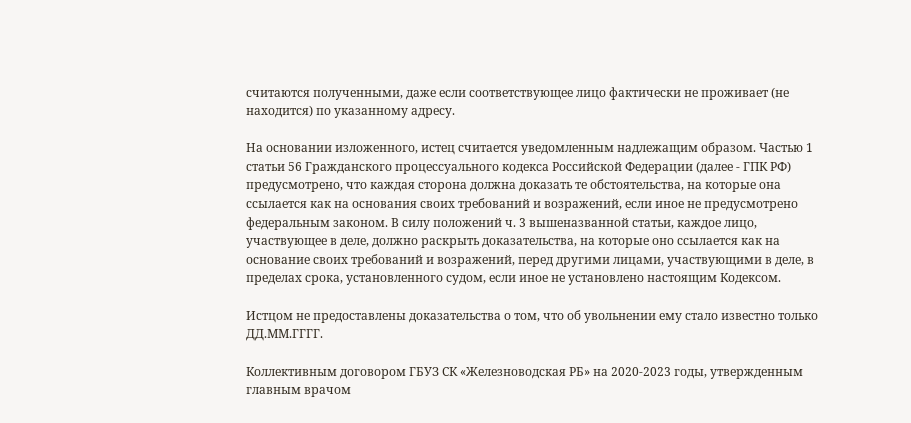считаются полученными, даже если соответствующее лицо фактически не проживает (не находится) по указанному адресу.

На основании изложенного, истец считается уведомленным надлежащим образом. Частью 1 статьи 56 Гражданского процессуального кодекса Российской Федерации (далее - ГПК РФ) предусмотрено, что каждая сторона должна доказать те обстоятельства, на которые она ссылается как на основания своих требований и возражений, если иное не предусмотрено федеральным законом. В силу положений ч. 3 вышеназванной статьи, каждое лицо, участвующее в деле, должно раскрыть доказательства, на которые оно ссылается как на основание своих требований и возражений, перед другими лицами, участвующими в деле, в пределах срока, установленного судом, если иное не установлено настоящим Кодексом.

Истцом не предоставлены доказательства о том, что об увольнении ему стало известно только ДД.ММ.ГГГГ.

Коллективным договором ГБУЗ СК «Железноводская РБ» на 2020-2023 годы, утвержденным главным врачом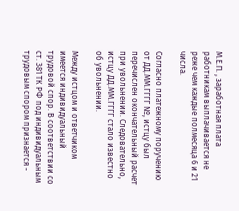М.Е.П. , заработная плата работникам выплачивается не реже чем каждые полмесяца 6 и 21 числа.

Согласно платежному поручению от ДД.ММ.ГГГГ №, истцу был перечислен окончательный расчет при увольнении. Следовательно, истцу ДД.ММ.ГГГГ стало известно об увольнении.

Между истцом и ответчиком имеется индивидуальный трудовой спор. В соответствии со ст. 381 ТК РФ под индивидуальным трудовым спором признается -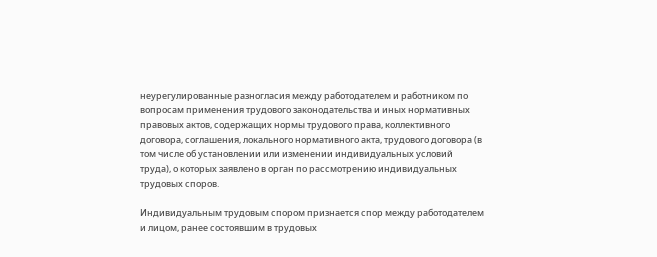неурегулированные разногласия между работодателем и работником по вопросам применения трудового законодательства и иных нормативных правовых актов, содержащих нормы трудового права, коллективного договора, соглашения, локального нормативного акта, трудового договора (в том числе об установлении или изменении индивидуальных условий труда), о которых заявлено в орган по рассмотрению индивидуальных трудовых споров.

Индивидуальным трудовым спором признается спор между работодателем и лицом, ранее состоявшим в трудовых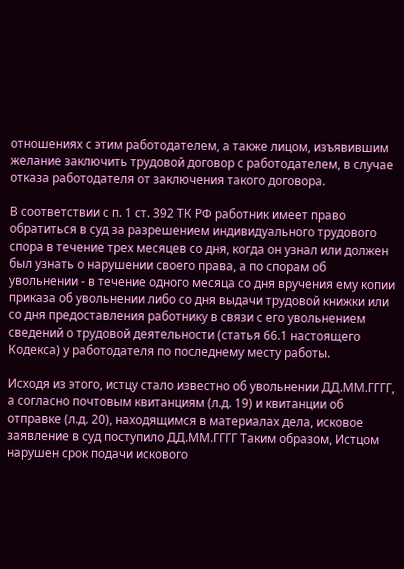отношениях с этим работодателем, а также лицом, изъявившим желание заключить трудовой договор с работодателем, в случае отказа работодателя от заключения такого договора.

В соответствии с п. 1 ст. 392 ТК РФ работник имеет право обратиться в суд за разрешением индивидуального трудового спора в течение трех месяцев со дня, когда он узнал или должен был узнать о нарушении своего права, а по спорам об увольнении - в течение одного месяца со дня вручения ему копии приказа об увольнении либо со дня выдачи трудовой книжки или со дня предоставления работнику в связи с его увольнением сведений о трудовой деятельности (статья 66.1 настоящего Кодекса) у работодателя по последнему месту работы.

Исходя из этого, истцу стало известно об увольнении ДД.ММ.ГГГГ, а согласно почтовым квитанциям (л.д. 19) и квитанции об отправке (л.д. 20), находящимся в материалах дела, исковое заявление в суд поступило ДД.ММ.ГГГГ Таким образом, Истцом нарушен срок подачи искового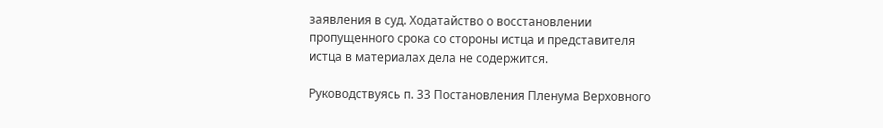заявления в суд. Ходатайство о восстановлении пропущенного срока со стороны истца и представителя истца в материалах дела не содержится.

Руководствуясь п. 33 Постановления Пленума Верховного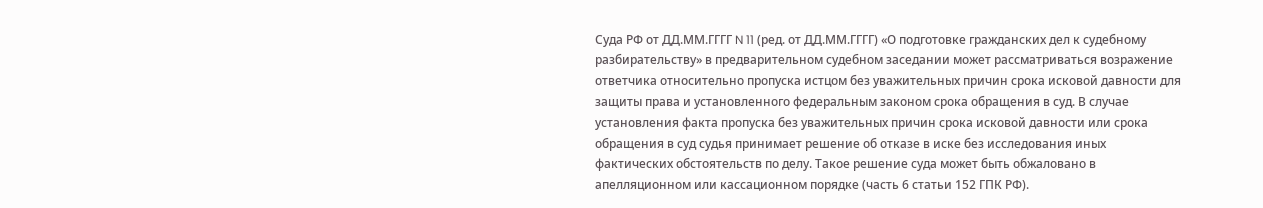Суда РФ от ДД.ММ.ГГГГ N 11 (ред. от ДД.ММ.ГГГГ) «О подготовке гражданских дел к судебному разбирательству» в предварительном судебном заседании может рассматриваться возражение ответчика относительно пропуска истцом без уважительных причин срока исковой давности для защиты права и установленного федеральным законом срока обращения в суд. В случае установления факта пропуска без уважительных причин срока исковой давности или срока обращения в суд судья принимает решение об отказе в иске без исследования иных фактических обстоятельств по делу. Такое решение суда может быть обжаловано в апелляционном или кассационном порядке (часть 6 статьи 152 ГПК РФ).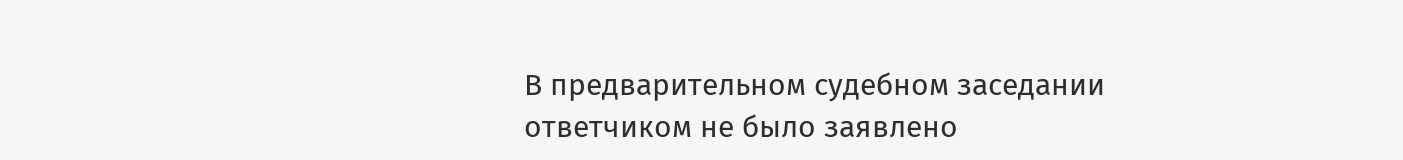В предварительном судебном заседании ответчиком не было заявлено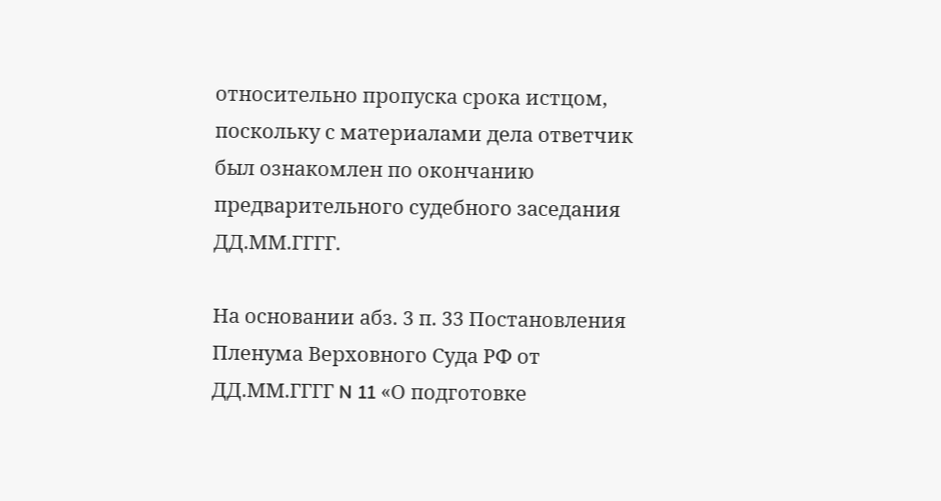относительно пропуска срока истцом, поскольку с материалами дела ответчик был ознакомлен по окончанию предварительного судебного заседания ДД.ММ.ГГГГ.

На основании абз. 3 п. 33 Постановления Пленума Верховного Суда РФ от ДД.ММ.ГГГГ N 11 «О подготовке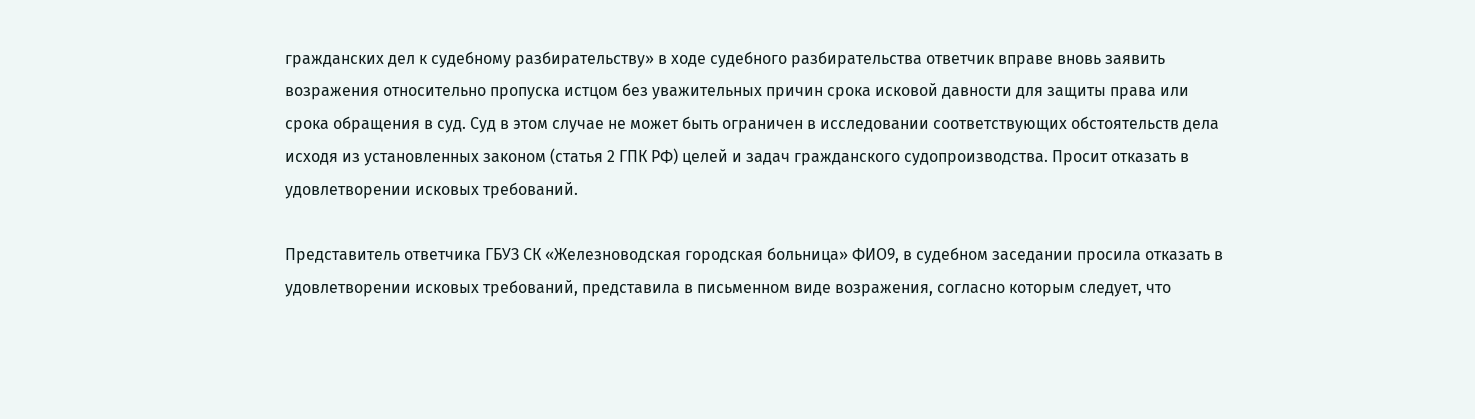гражданских дел к судебному разбирательству» в ходе судебного разбирательства ответчик вправе вновь заявить возражения относительно пропуска истцом без уважительных причин срока исковой давности для защиты права или срока обращения в суд. Суд в этом случае не может быть ограничен в исследовании соответствующих обстоятельств дела исходя из установленных законом (статья 2 ГПК РФ) целей и задач гражданского судопроизводства. Просит отказать в удовлетворении исковых требований.

Представитель ответчика ГБУЗ СК «Железноводская городская больница» ФИО9, в судебном заседании просила отказать в удовлетворении исковых требований, представила в письменном виде возражения, согласно которым следует, что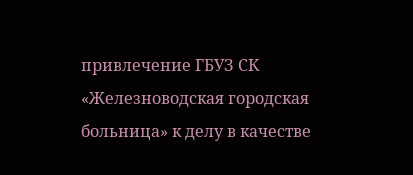привлечение ГБУЗ СК «Железноводская городская больница» к делу в качестве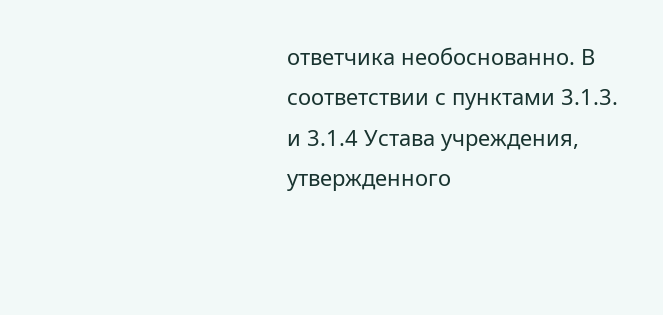ответчика необоснованно. В соответствии с пунктами 3.1.3. и 3.1.4 Устава учреждения, утвержденного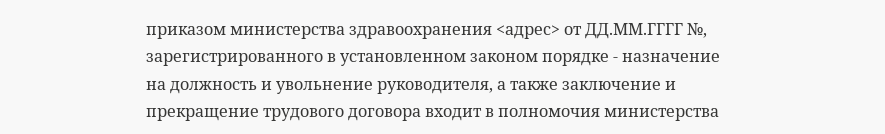приказом министерства здравоохранения <адрес> от ДД.ММ.ГГГГ №, зарегистрированного в установленном законом порядке - назначение на должность и увольнение руководителя, а также заключение и прекращение трудового договора входит в полномочия министерства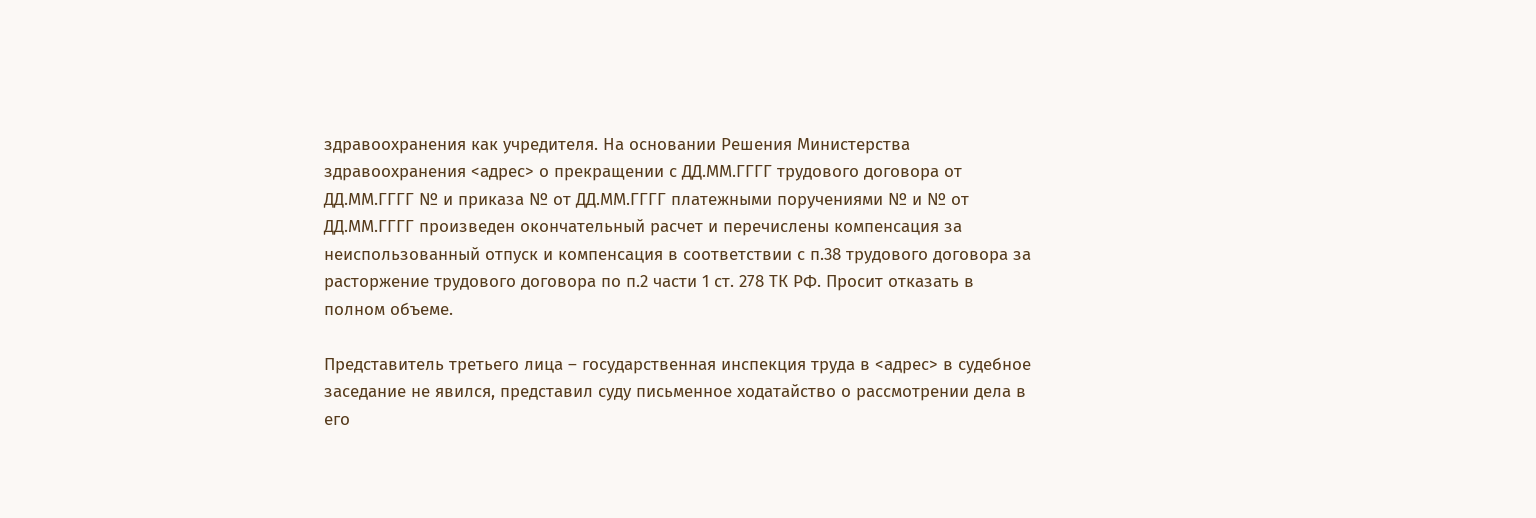здравоохранения как учредителя. На основании Решения Министерства здравоохранения <адрес> о прекращении с ДД.ММ.ГГГГ трудового договора от ДД.ММ.ГГГГ № и приказа № от ДД.ММ.ГГГГ платежными поручениями № и № от ДД.ММ.ГГГГ произведен окончательный расчет и перечислены компенсация за неиспользованный отпуск и компенсация в соответствии с п.38 трудового договора за расторжение трудового договора по п.2 части 1 ст. 278 ТК РФ. Просит отказать в полном объеме.

Представитель третьего лица – государственная инспекция труда в <адрес> в судебное заседание не явился, представил суду письменное ходатайство о рассмотрении дела в его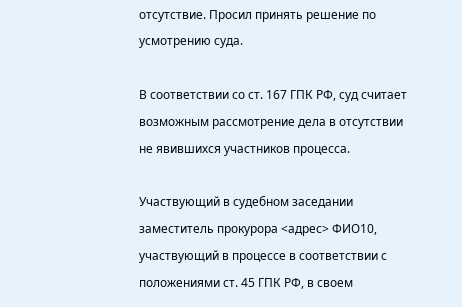отсутствие. Просил принять решение по усмотрению суда.

В соответствии со ст. 167 ГПК РФ, суд считает возможным рассмотрение дела в отсутствии не явившихся участников процесса.

Участвующий в судебном заседании заместитель прокурора <адрес> ФИО10, участвующий в процессе в соответствии с положениями ст. 45 ГПК РФ, в своем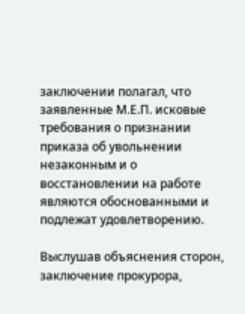заключении полагал, что заявленные М.Е.П. исковые требования о признании приказа об увольнении незаконным и о восстановлении на работе являются обоснованными и подлежат удовлетворению.

Выслушав объяснения сторон, заключение прокурора,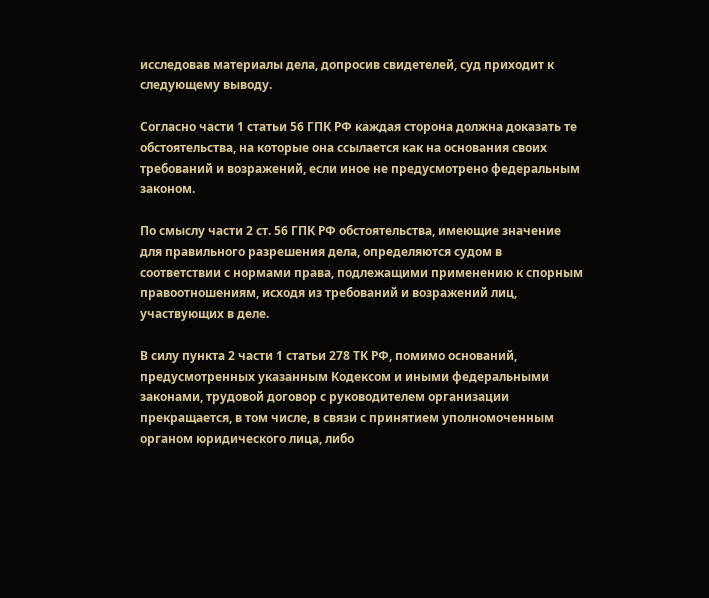исследовав материалы дела, допросив свидетелей, суд приходит к следующему выводу.

Согласно части 1 статьи 56 ГПК РФ каждая сторона должна доказать те обстоятельства, на которые она ссылается как на основания своих требований и возражений, если иное не предусмотрено федеральным законом.

По смыслу части 2 ст. 56 ГПК РФ обстоятельства, имеющие значение для правильного разрешения дела, определяются судом в соответствии с нормами права, подлежащими применению к спорным правоотношениям, исходя из требований и возражений лиц, участвующих в деле.

В силу пункта 2 части 1 статьи 278 ТК РФ, помимо оснований, предусмотренных указанным Кодексом и иными федеральными законами, трудовой договор с руководителем организации прекращается, в том числе, в связи с принятием уполномоченным органом юридического лица, либо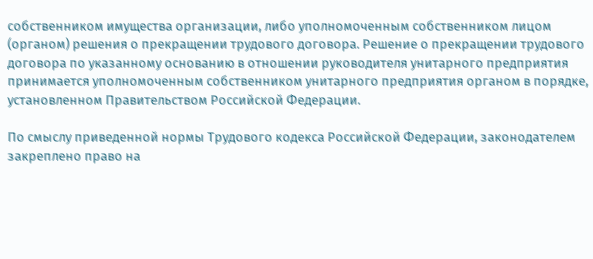собственником имущества организации, либо уполномоченным собственником лицом (органом) решения о прекращении трудового договора. Решение о прекращении трудового договора по указанному основанию в отношении руководителя унитарного предприятия принимается уполномоченным собственником унитарного предприятия органом в порядке, установленном Правительством Российской Федерации.

По смыслу приведенной нормы Трудового кодекса Российской Федерации, законодателем закреплено право на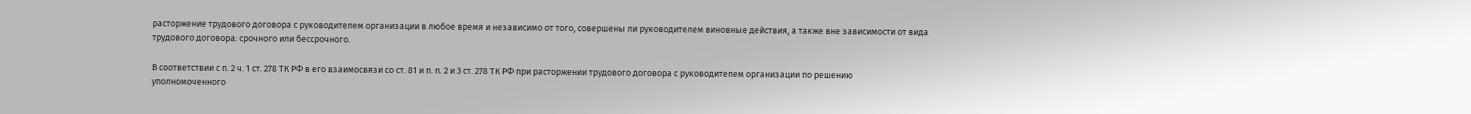расторжение трудового договора с руководителем организации в любое время и независимо от того, совершены ли руководителем виновные действия, а также вне зависимости от вида трудового договора: срочного или бессрочного.

В соответствии с п. 2 ч. 1 ст. 278 ТК РФ в его взаимосвязи со ст. 81 и п. п. 2 и 3 ст. 278 ТК РФ при расторжении трудового договора с руководителем организации по решению уполномоченного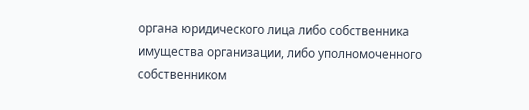органа юридического лица либо собственника имущества организации, либо уполномоченного собственником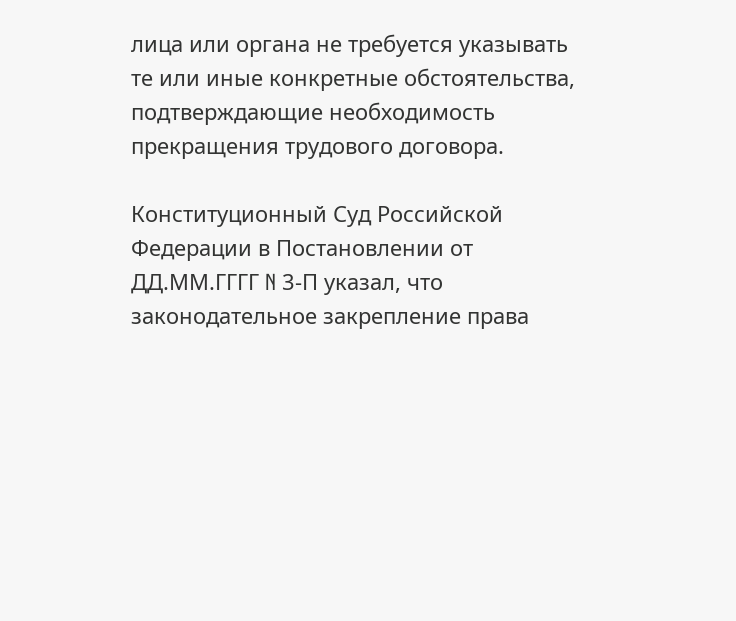лица или органа не требуется указывать те или иные конкретные обстоятельства, подтверждающие необходимость прекращения трудового договора.

Конституционный Суд Российской Федерации в Постановлении от ДД.ММ.ГГГГ N 3-П указал, что законодательное закрепление права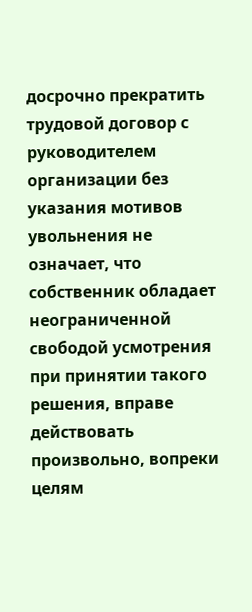досрочно прекратить трудовой договор с руководителем организации без указания мотивов увольнения не означает, что собственник обладает неограниченной свободой усмотрения при принятии такого решения, вправе действовать произвольно, вопреки целям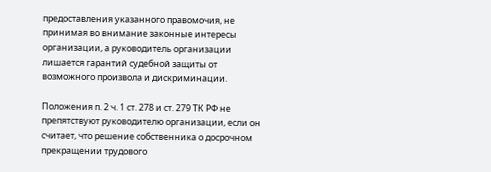предоставления указанного правомочия, не принимая во внимание законные интересы организации, а руководитель организации лишается гарантий судебной защиты от возможного произвола и дискриминации.

Положения п. 2 ч. 1 ст. 278 и ст. 279 ТК РФ не препятствуют руководителю организации, если он считает, что решение собственника о досрочном прекращении трудового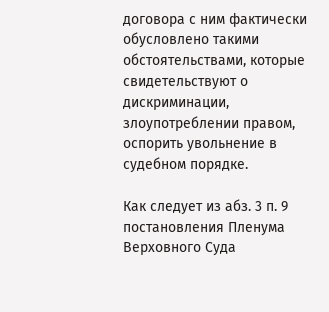договора с ним фактически обусловлено такими обстоятельствами, которые свидетельствуют о дискриминации, злоупотреблении правом, оспорить увольнение в судебном порядке.

Как следует из абз. 3 п. 9 постановления Пленума Верховного Суда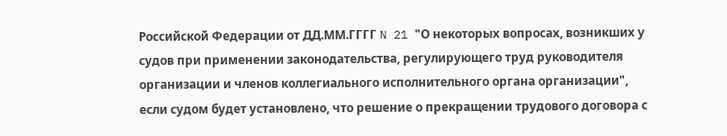Российской Федерации от ДД.ММ.ГГГГ N 21 "О некоторых вопросах, возникших у судов при применении законодательства, регулирующего труд руководителя организации и членов коллегиального исполнительного органа организации", если судом будет установлено, что решение о прекращении трудового договора с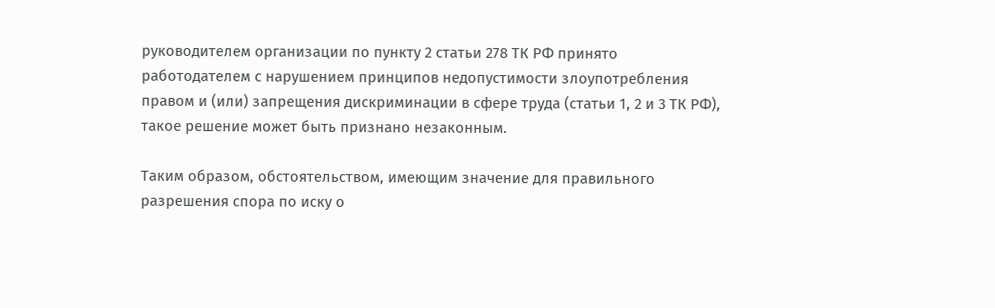руководителем организации по пункту 2 статьи 278 ТК РФ принято работодателем с нарушением принципов недопустимости злоупотребления правом и (или) запрещения дискриминации в сфере труда (статьи 1, 2 и 3 ТК РФ), такое решение может быть признано незаконным.

Таким образом, обстоятельством, имеющим значение для правильного разрешения спора по иску о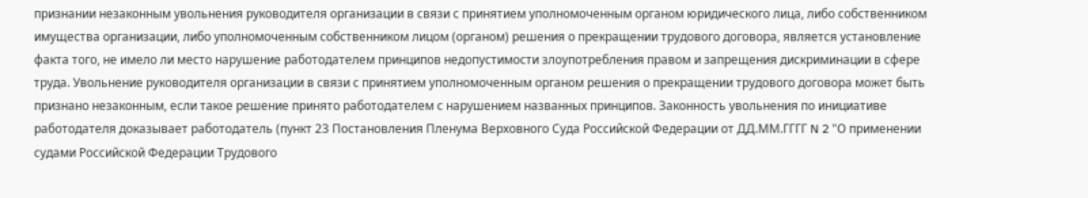признании незаконным увольнения руководителя организации в связи с принятием уполномоченным органом юридического лица, либо собственником имущества организации, либо уполномоченным собственником лицом (органом) решения о прекращении трудового договора, является установление факта того, не имело ли место нарушение работодателем принципов недопустимости злоупотребления правом и запрещения дискриминации в сфере труда. Увольнение руководителя организации в связи с принятием уполномоченным органом решения о прекращении трудового договора может быть признано незаконным, если такое решение принято работодателем с нарушением названных принципов. Законность увольнения по инициативе работодателя доказывает работодатель (пункт 23 Постановления Пленума Верховного Суда Российской Федерации от ДД.ММ.ГГГГ N 2 "О применении судами Российской Федерации Трудового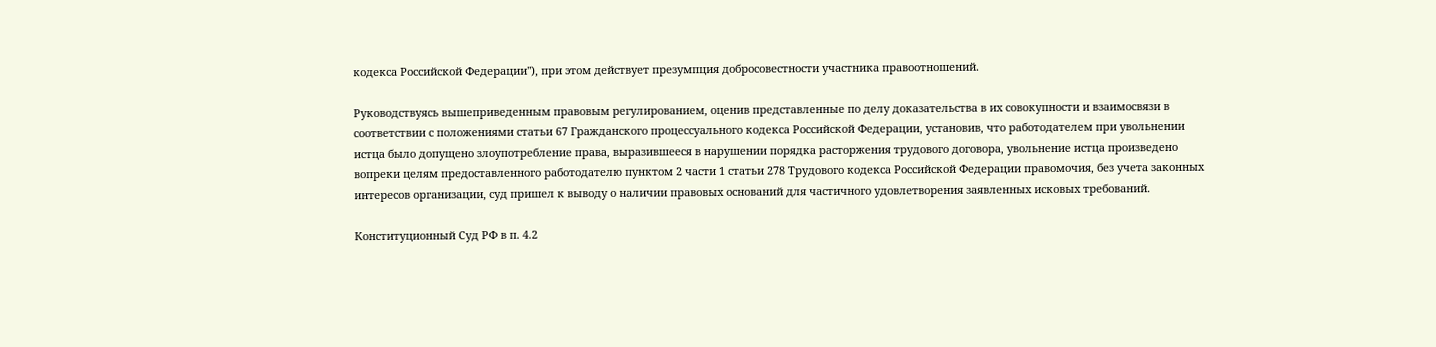кодекса Российской Федерации"), при этом действует презумпция добросовестности участника правоотношений.

Руководствуясь вышеприведенным правовым регулированием, оценив представленные по делу доказательства в их совокупности и взаимосвязи в соответствии с положениями статьи 67 Гражданского процессуального кодекса Российской Федерации, установив, что работодателем при увольнении истца было допущено злоупотребление права, выразившееся в нарушении порядка расторжения трудового договора, увольнение истца произведено вопреки целям предоставленного работодателю пунктом 2 части 1 статьи 278 Трудового кодекса Российской Федерации правомочия, без учета законных интересов организации, суд пришел к выводу о наличии правовых оснований для частичного удовлетворения заявленных исковых требований.

Конституционный Суд РФ в п. 4.2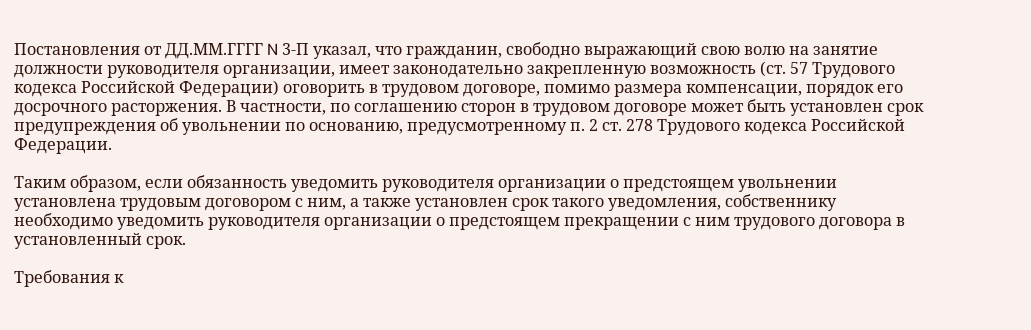Постановления от ДД.ММ.ГГГГ N 3-П указал, что гражданин, свободно выражающий свою волю на занятие должности руководителя организации, имеет законодательно закрепленную возможность (ст. 57 Трудового кодекса Российской Федерации) оговорить в трудовом договоре, помимо размера компенсации, порядок его досрочного расторжения. В частности, по соглашению сторон в трудовом договоре может быть установлен срок предупреждения об увольнении по основанию, предусмотренному п. 2 ст. 278 Трудового кодекса Российской Федерации.

Таким образом, если обязанность уведомить руководителя организации о предстоящем увольнении установлена трудовым договором с ним, а также установлен срок такого уведомления, собственнику необходимо уведомить руководителя организации о предстоящем прекращении с ним трудового договора в установленный срок.

Требования к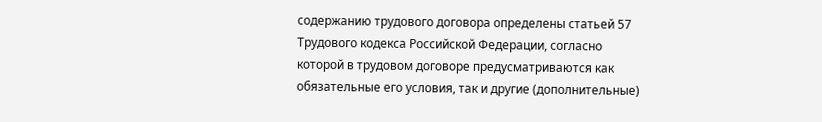содержанию трудового договора определены статьей 57 Трудового кодекса Российской Федерации, согласно которой в трудовом договоре предусматриваются как обязательные его условия, так и другие (дополнительные)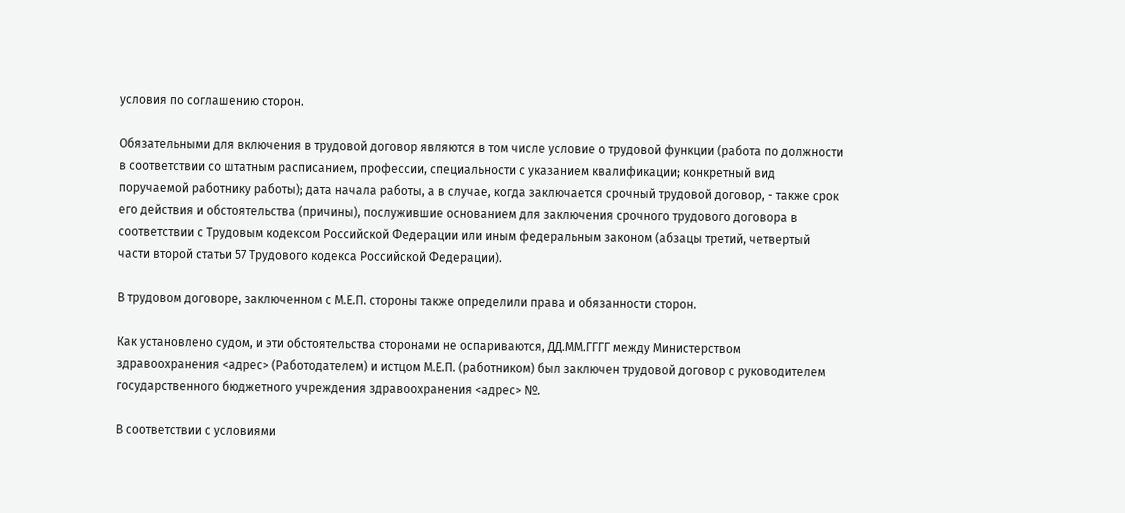условия по соглашению сторон.

Обязательными для включения в трудовой договор являются в том числе условие о трудовой функции (работа по должности в соответствии со штатным расписанием, профессии, специальности с указанием квалификации; конкретный вид поручаемой работнику работы); дата начала работы, а в случае, когда заключается срочный трудовой договор, - также срок его действия и обстоятельства (причины), послужившие основанием для заключения срочного трудового договора в соответствии с Трудовым кодексом Российской Федерации или иным федеральным законом (абзацы третий, четвертый части второй статьи 57 Трудового кодекса Российской Федерации).

В трудовом договоре, заключенном с М.Е.П. стороны также определили права и обязанности сторон.

Как установлено судом, и эти обстоятельства сторонами не оспариваются, ДД.ММ.ГГГГ между Министерством здравоохранения <адрес> (Работодателем) и истцом М.Е.П. (работником) был заключен трудовой договор с руководителем государственного бюджетного учреждения здравоохранения <адрес> №.

В соответствии с условиями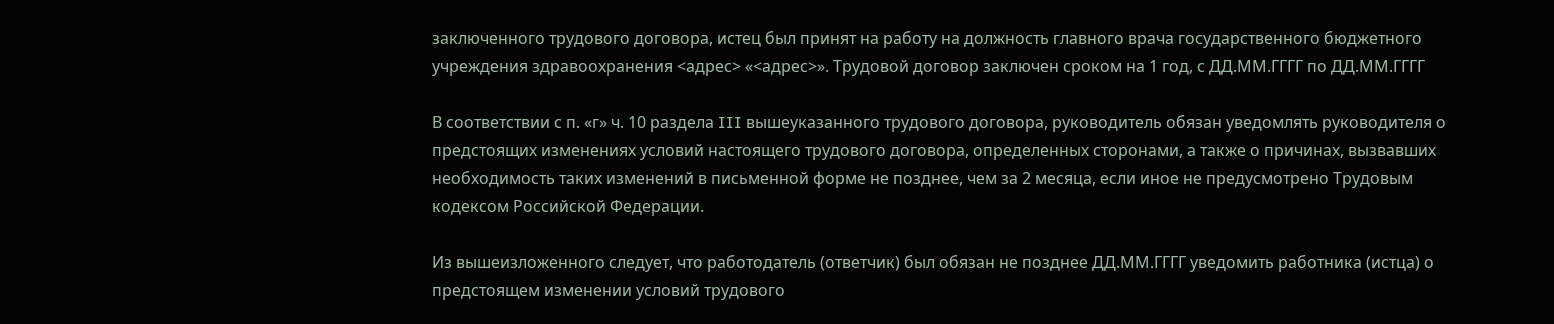заключенного трудового договора, истец был принят на работу на должность главного врача государственного бюджетного учреждения здравоохранения <адрес> «<адрес>». Трудовой договор заключен сроком на 1 год, с ДД.ММ.ГГГГ по ДД.ММ.ГГГГ

В соответствии с п. «г» ч. 10 раздела III вышеуказанного трудового договора, руководитель обязан уведомлять руководителя о предстоящих изменениях условий настоящего трудового договора, определенных сторонами, а также о причинах, вызвавших необходимость таких изменений в письменной форме не позднее, чем за 2 месяца, если иное не предусмотрено Трудовым кодексом Российской Федерации.

Из вышеизложенного следует, что работодатель (ответчик) был обязан не позднее ДД.ММ.ГГГГ уведомить работника (истца) о предстоящем изменении условий трудового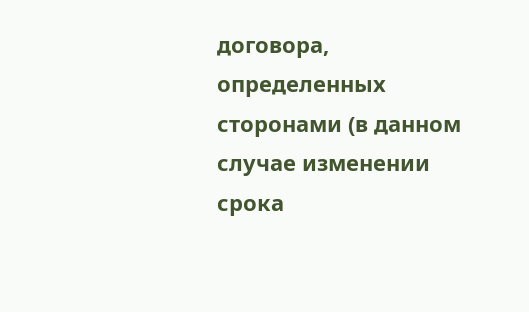договора, определенных сторонами (в данном случае изменении срока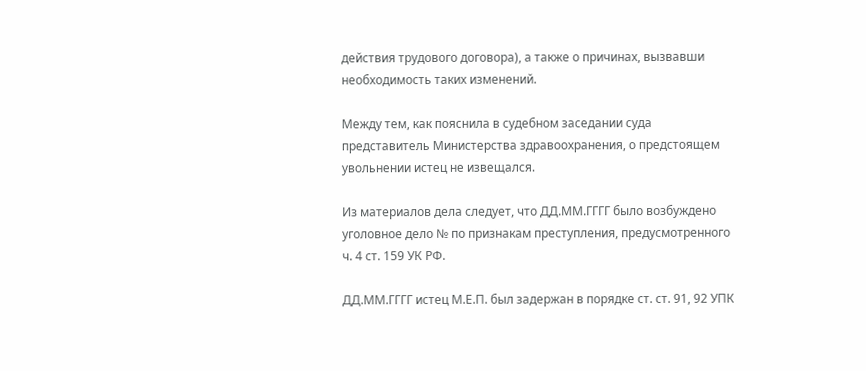действия трудового договора), а также о причинах, вызвавши необходимость таких изменений.

Между тем, как пояснила в судебном заседании суда представитель Министерства здравоохранения, о предстоящем увольнении истец не извещался.

Из материалов дела следует, что ДД.ММ.ГГГГ было возбуждено уголовное дело № по признакам преступления, предусмотренного ч. 4 ст. 159 УК РФ.

ДД.ММ.ГГГГ истец М.Е.П. был задержан в порядке ст. ст. 91, 92 УПК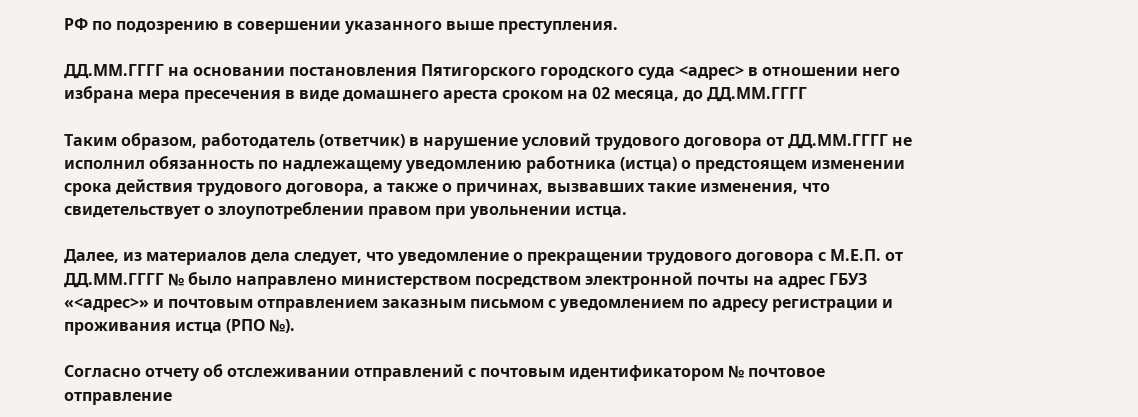РФ по подозрению в совершении указанного выше преступления.

ДД.ММ.ГГГГ на основании постановления Пятигорского городского суда <адрес> в отношении него избрана мера пресечения в виде домашнего ареста сроком на 02 месяца, до ДД.ММ.ГГГГ

Таким образом, работодатель (ответчик) в нарушение условий трудового договора от ДД.ММ.ГГГГ не исполнил обязанность по надлежащему уведомлению работника (истца) о предстоящем изменении срока действия трудового договора, а также о причинах, вызвавших такие изменения, что свидетельствует о злоупотреблении правом при увольнении истца.

Далее, из материалов дела следует, что уведомление о прекращении трудового договора с М.Е.П. от ДД.ММ.ГГГГ № было направлено министерством посредством электронной почты на адрес ГБУЗ «<адрес>» и почтовым отправлением заказным письмом с уведомлением по адресу регистрации и проживания истца (РПО №).

Согласно отчету об отслеживании отправлений с почтовым идентификатором № почтовое отправление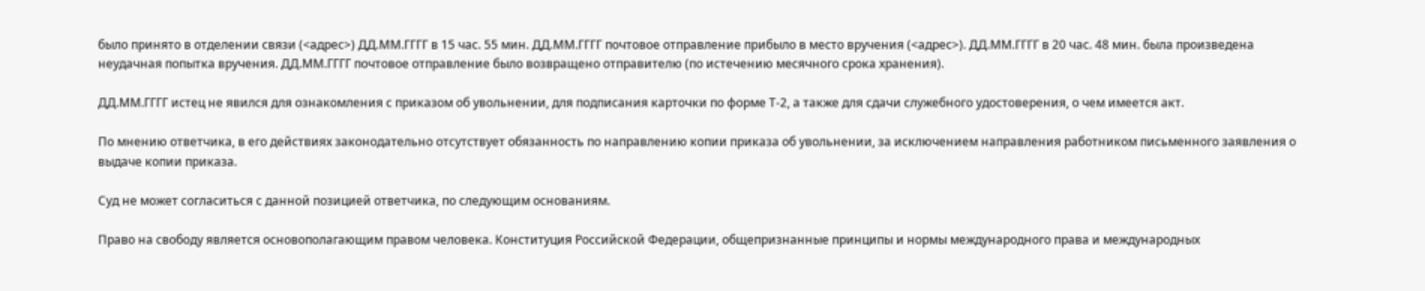было принято в отделении связи (<адрес>) ДД.ММ.ГГГГ в 15 час. 55 мин. ДД.ММ.ГГГГ почтовое отправление прибыло в место вручения (<адрес>). ДД.ММ.ГГГГ в 20 час. 48 мин. была произведена неудачная попытка вручения. ДД.ММ.ГГГГ почтовое отправление было возвращено отправителю (по истечению месячного срока хранения).

ДД.ММ.ГГГГ истец не явился для ознакомления с приказом об увольнении, для подписания карточки по форме Т-2, а также для сдачи служебного удостоверения, о чем имеется акт.

По мнению ответчика, в его действиях законодательно отсутствует обязанность по направлению копии приказа об увольнении, за исключением направления работником письменного заявления о выдаче копии приказа.

Суд не может согласиться с данной позицией ответчика, по следующим основаниям.

Право на свободу является основополагающим правом человека. Конституция Российской Федерации, общепризнанные принципы и нормы международного права и международных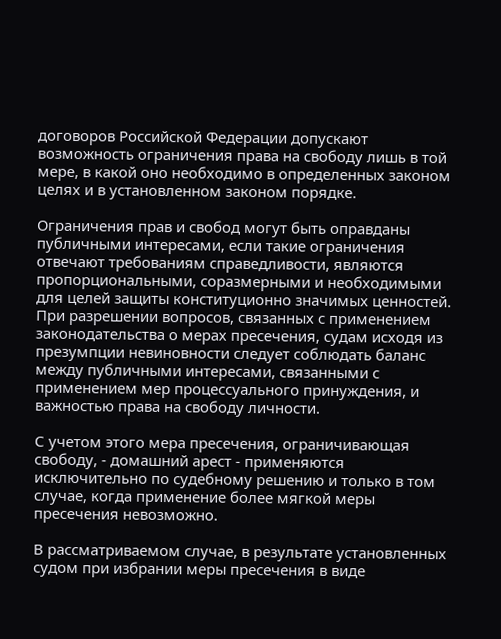договоров Российской Федерации допускают возможность ограничения права на свободу лишь в той мере, в какой оно необходимо в определенных законом целях и в установленном законом порядке.

Ограничения прав и свобод могут быть оправданы публичными интересами, если такие ограничения отвечают требованиям справедливости, являются пропорциональными, соразмерными и необходимыми для целей защиты конституционно значимых ценностей. При разрешении вопросов, связанных с применением законодательства о мерах пресечения, судам исходя из презумпции невиновности следует соблюдать баланс между публичными интересами, связанными с применением мер процессуального принуждения, и важностью права на свободу личности.

С учетом этого мера пресечения, ограничивающая свободу, - домашний арест - применяются исключительно по судебному решению и только в том случае, когда применение более мягкой меры пресечения невозможно.

В рассматриваемом случае, в результате установленных судом при избрании меры пресечения в виде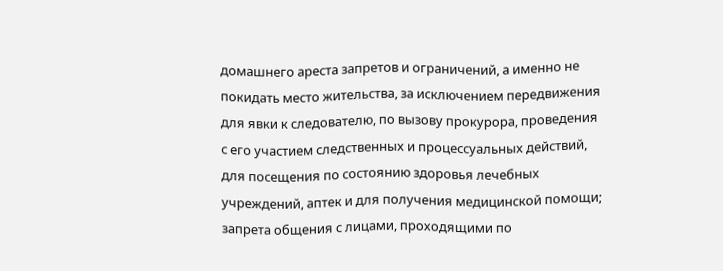домашнего ареста запретов и ограничений, а именно не покидать место жительства, за исключением передвижения для явки к следователю, по вызову прокурора, проведения с его участием следственных и процессуальных действий, для посещения по состоянию здоровья лечебных учреждений, аптек и для получения медицинской помощи; запрета общения с лицами, проходящими по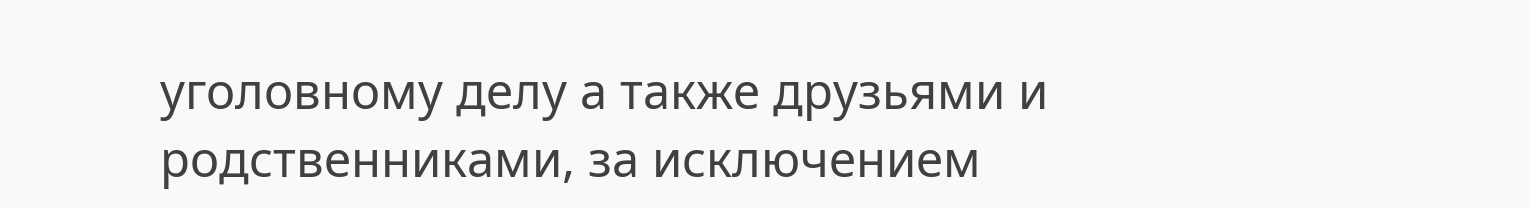уголовному делу а также друзьями и родственниками, за исключением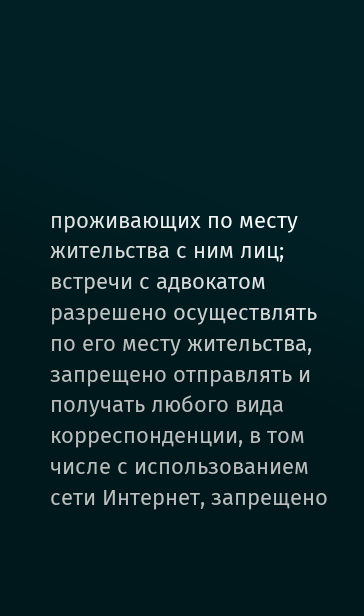проживающих по месту жительства с ним лиц; встречи с адвокатом разрешено осуществлять по его месту жительства, запрещено отправлять и получать любого вида корреспонденции, в том числе с использованием сети Интернет, запрещено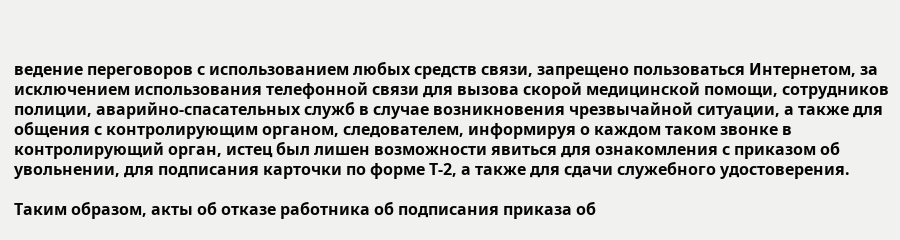ведение переговоров с использованием любых средств связи, запрещено пользоваться Интернетом, за исключением использования телефонной связи для вызова скорой медицинской помощи, сотрудников полиции, аварийно-спасательных служб в случае возникновения чрезвычайной ситуации, а также для общения с контролирующим органом, следователем, информируя о каждом таком звонке в контролирующий орган, истец был лишен возможности явиться для ознакомления с приказом об увольнении, для подписания карточки по форме Т-2, а также для сдачи служебного удостоверения.

Таким образом, акты об отказе работника об подписания приказа об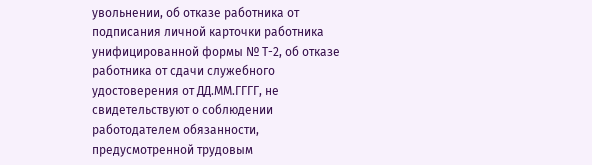увольнении, об отказе работника от подписания личной карточки работника унифицированной формы № Т-2, об отказе работника от сдачи служебного удостоверения от ДД.ММ.ГГГГ, не свидетельствуют о соблюдении работодателем обязанности, предусмотренной трудовым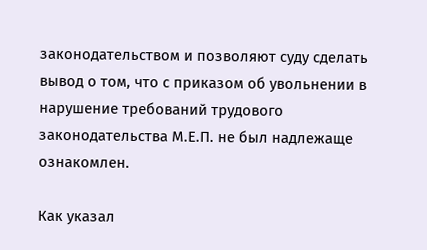законодательством и позволяют суду сделать вывод о том, что с приказом об увольнении в нарушение требований трудового законодательства М.Е.П. не был надлежаще ознакомлен.

Как указал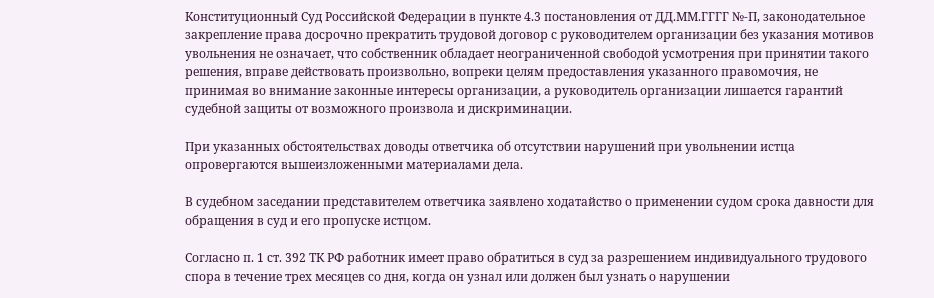Конституционный Суд Российской Федерации в пункте 4.3 постановления от ДД.ММ.ГГГГ №-П, законодательное закрепление права досрочно прекратить трудовой договор с руководителем организации без указания мотивов увольнения не означает, что собственник обладает неограниченной свободой усмотрения при принятии такого решения, вправе действовать произвольно, вопреки целям предоставления указанного правомочия, не принимая во внимание законные интересы организации, а руководитель организации лишается гарантий судебной защиты от возможного произвола и дискриминации.

При указанных обстоятельствах доводы ответчика об отсутствии нарушений при увольнении истца опровергаются вышеизложенными материалами дела.

В судебном заседании представителем ответчика заявлено ходатайство о применении судом срока давности для обращения в суд и его пропуске истцом.

Согласно п. 1 ст. 392 ТК РФ работник имеет право обратиться в суд за разрешением индивидуального трудового спора в течение трех месяцев со дня, когда он узнал или должен был узнать о нарушении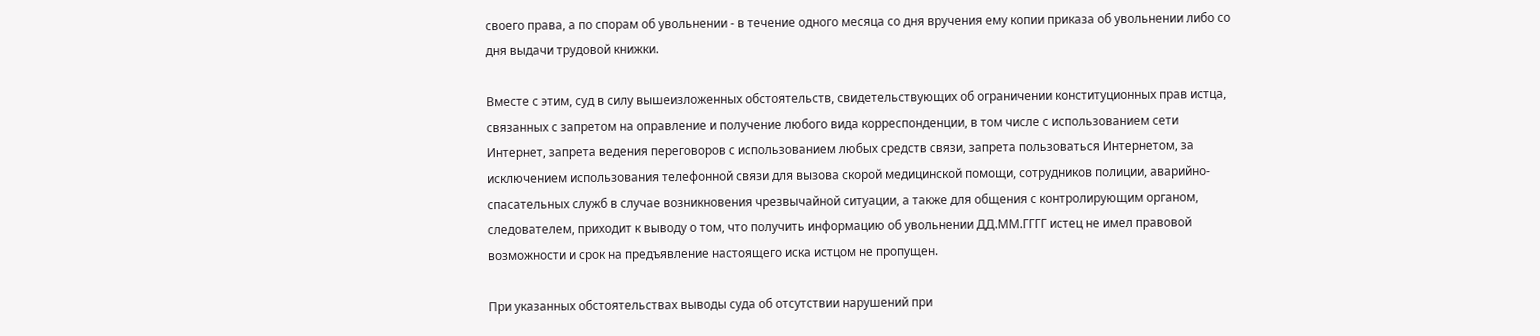своего права, а по спорам об увольнении - в течение одного месяца со дня вручения ему копии приказа об увольнении либо со дня выдачи трудовой книжки.

Вместе с этим, суд в силу вышеизложенных обстоятельств, свидетельствующих об ограничении конституционных прав истца, связанных с запретом на оправление и получение любого вида корреспонденции, в том числе с использованием сети Интернет, запрета ведения переговоров с использованием любых средств связи, запрета пользоваться Интернетом, за исключением использования телефонной связи для вызова скорой медицинской помощи, сотрудников полиции, аварийно-спасательных служб в случае возникновения чрезвычайной ситуации, а также для общения с контролирующим органом, следователем, приходит к выводу о том, что получить информацию об увольнении ДД.ММ.ГГГГ истец не имел правовой возможности и срок на предъявление настоящего иска истцом не пропущен.

При указанных обстоятельствах выводы суда об отсутствии нарушений при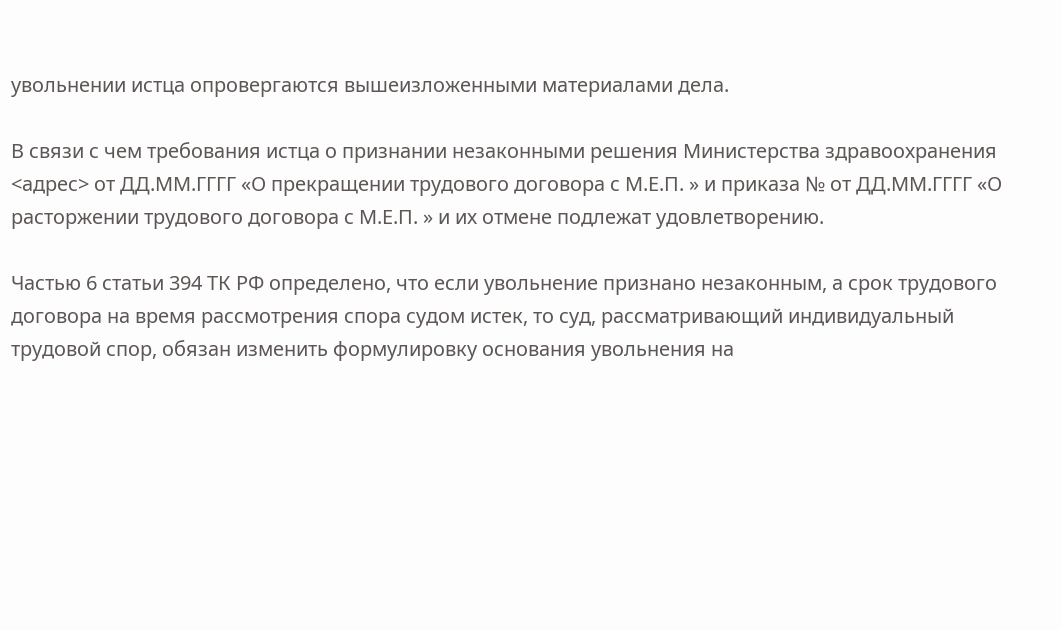увольнении истца опровергаются вышеизложенными материалами дела.

В связи с чем требования истца о признании незаконными решения Министерства здравоохранения <адрес> от ДД.ММ.ГГГГ «О прекращении трудового договора с М.Е.П. » и приказа № от ДД.ММ.ГГГГ «О расторжении трудового договора с М.Е.П. » и их отмене подлежат удовлетворению.

Частью 6 статьи 394 ТК РФ определено, что если увольнение признано незаконным, а срок трудового договора на время рассмотрения спора судом истек, то суд, рассматривающий индивидуальный трудовой спор, обязан изменить формулировку основания увольнения на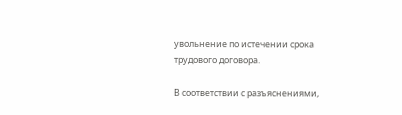увольнение по истечении срока трудового договора.

В соответствии с разъяснениями,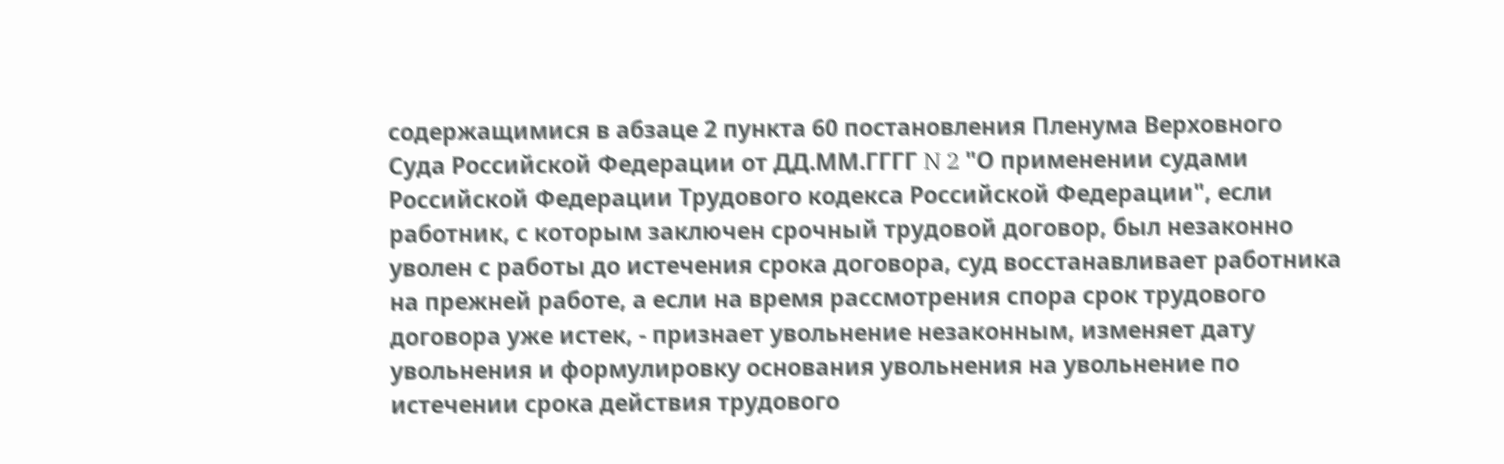содержащимися в абзаце 2 пункта 60 постановления Пленума Верховного Суда Российской Федерации от ДД.ММ.ГГГГ N 2 "О применении судами Российской Федерации Трудового кодекса Российской Федерации", если работник, с которым заключен срочный трудовой договор, был незаконно уволен с работы до истечения срока договора, суд восстанавливает работника на прежней работе, а если на время рассмотрения спора срок трудового договора уже истек, - признает увольнение незаконным, изменяет дату увольнения и формулировку основания увольнения на увольнение по истечении срока действия трудового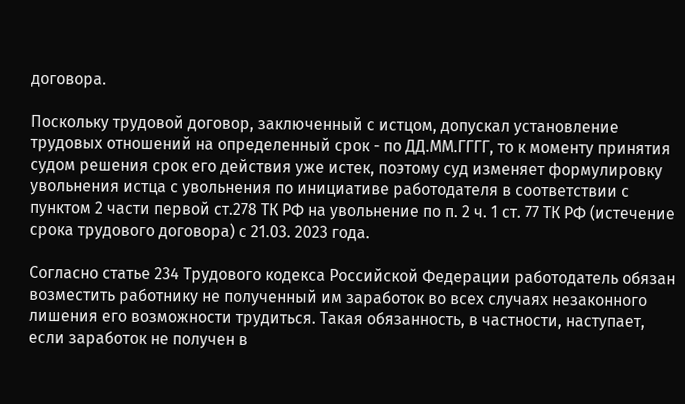договора.

Поскольку трудовой договор, заключенный с истцом, допускал установление трудовых отношений на определенный срок - по ДД.ММ.ГГГГ, то к моменту принятия судом решения срок его действия уже истек, поэтому суд изменяет формулировку увольнения истца с увольнения по инициативе работодателя в соответствии с пунктом 2 части первой ст.278 ТК РФ на увольнение по п. 2 ч. 1 ст. 77 ТК РФ (истечение срока трудового договора) с 21.03. 2023 года.

Согласно статье 234 Трудового кодекса Российской Федерации работодатель обязан возместить работнику не полученный им заработок во всех случаях незаконного лишения его возможности трудиться. Такая обязанность, в частности, наступает, если заработок не получен в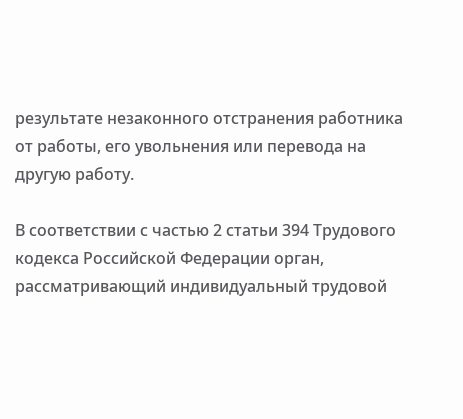результате незаконного отстранения работника от работы, его увольнения или перевода на другую работу.

В соответствии с частью 2 статьи 394 Трудового кодекса Российской Федерации орган, рассматривающий индивидуальный трудовой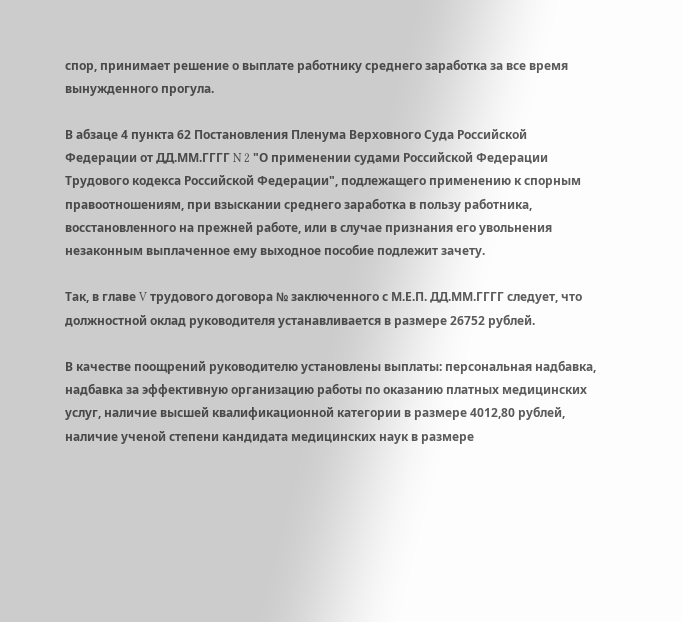спор, принимает решение о выплате работнику среднего заработка за все время вынужденного прогула.

В абзаце 4 пункта 62 Постановления Пленума Верховного Суда Российской Федерации от ДД.ММ.ГГГГ N 2 "О применении судами Российской Федерации Трудового кодекса Российской Федерации", подлежащего применению к спорным правоотношениям, при взыскании среднего заработка в пользу работника, восстановленного на прежней работе, или в случае признания его увольнения незаконным выплаченное ему выходное пособие подлежит зачету.

Так, в главе V трудового договора № заключенного с М.Е.П. ДД.ММ.ГГГГ следует, что должностной оклад руководителя устанавливается в размере 26752 рублей.

В качестве поощрений руководителю установлены выплаты: персональная надбавка, надбавка за эффективную организацию работы по оказанию платных медицинских услуг, наличие высшей квалификационной категории в размере 4012,80 рублей, наличие ученой степени кандидата медицинских наук в размере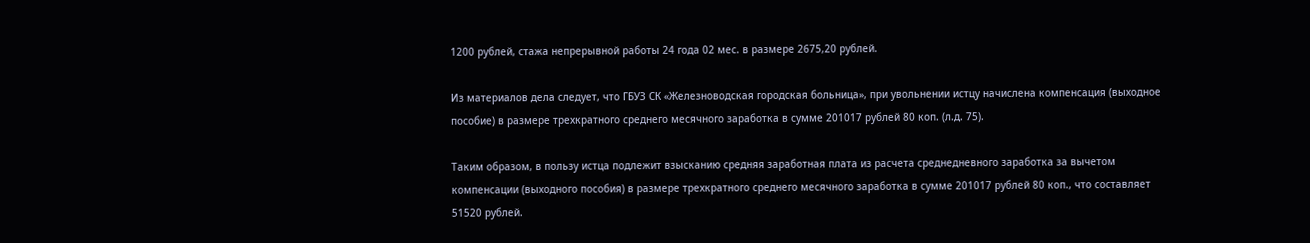1200 рублей, стажа непрерывной работы 24 года 02 мес. в размере 2675,20 рублей.

Из материалов дела следует, что ГБУЗ СК «Железноводская городская больница», при увольнении истцу начислена компенсация (выходное пособие) в размере трехкратного среднего месячного заработка в сумме 201017 рублей 80 коп. (л.д. 75).

Таким образом, в пользу истца подлежит взысканию средняя заработная плата из расчета среднедневного заработка за вычетом компенсации (выходного пособия) в размере трехкратного среднего месячного заработка в сумме 201017 рублей 80 коп., что составляет 51520 рублей.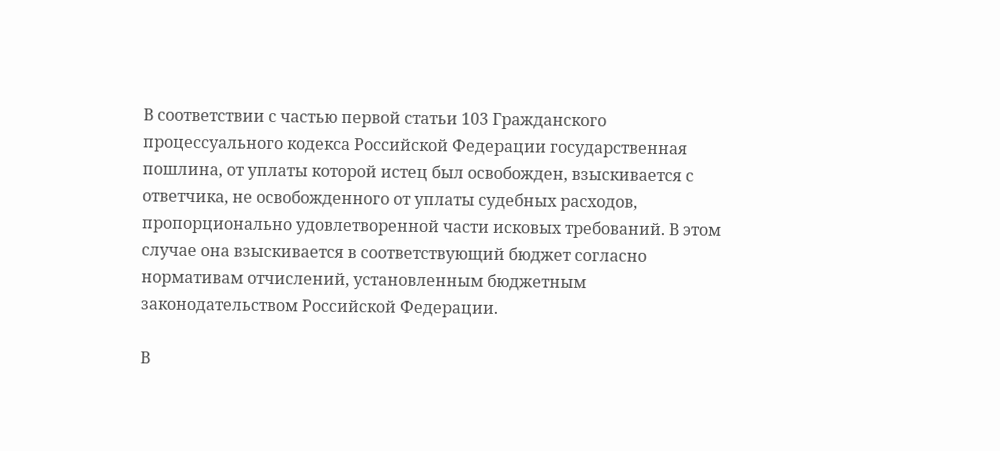В соответствии с частью первой статьи 103 Гражданского процессуального кодекса Российской Федерации государственная пошлина, от уплаты которой истец был освобожден, взыскивается с ответчика, не освобожденного от уплаты судебных расходов, пропорционально удовлетворенной части исковых требований. В этом случае она взыскивается в соответствующий бюджет согласно нормативам отчислений, установленным бюджетным законодательством Российской Федерации.

В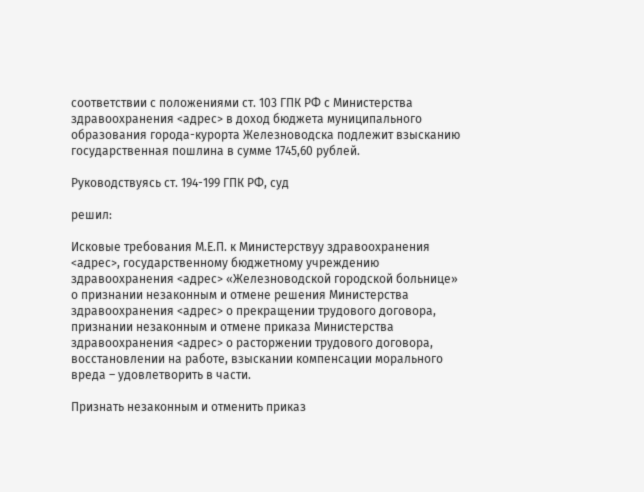соответствии с положениями ст. 103 ГПК РФ с Министерства здравоохранения <адрес> в доход бюджета муниципального образования города-курорта Железноводска подлежит взысканию государственная пошлина в сумме 1745,60 рублей.

Руководствуясь ст. 194-199 ГПК РФ, суд

решил:

Исковые требования М.Е.П. к Министерствуу здравоохранения <адрес>, государственному бюджетному учреждению здравоохранения <адрес> «Железноводской городской больнице» о признании незаконным и отмене решения Министерства здравоохранения <адрес> о прекращении трудового договора, признании незаконным и отмене приказа Министерства здравоохранения <адрес> о расторжении трудового договора, восстановлении на работе, взыскании компенсации морального вреда – удовлетворить в части.

Признать незаконным и отменить приказ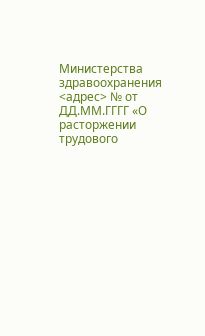Министерства здравоохранения <адрес> № от ДД.ММ.ГГГГ «О расторжении трудового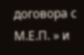договора с М.Е.П. » и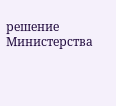решение Министерства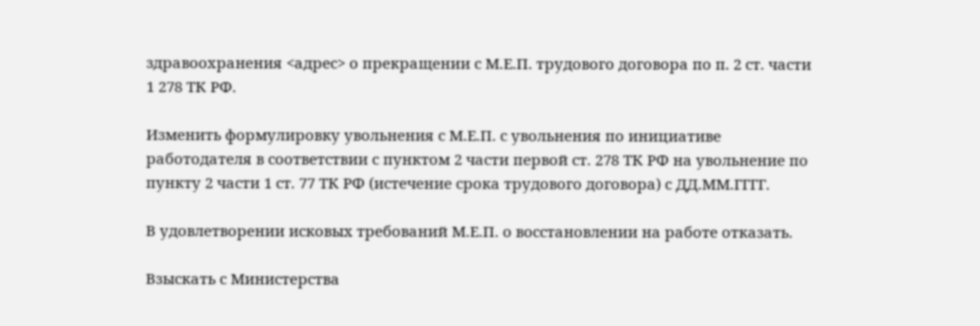здравоохранения <адрес> о прекращении с М.Е.П. трудового договора по п. 2 ст. части 1 278 ТК РФ.

Изменить формулировку увольнения с М.Е.П. с увольнения по инициативе работодателя в соответствии с пунктом 2 части первой ст. 278 ТК РФ на увольнение по пункту 2 части 1 ст. 77 ТК РФ (истечение срока трудового договора) с ДД.ММ.ГГГГ.

В удовлетворении исковых требований М.Е.П. о восстановлении на работе отказать.

Взыскать с Министерства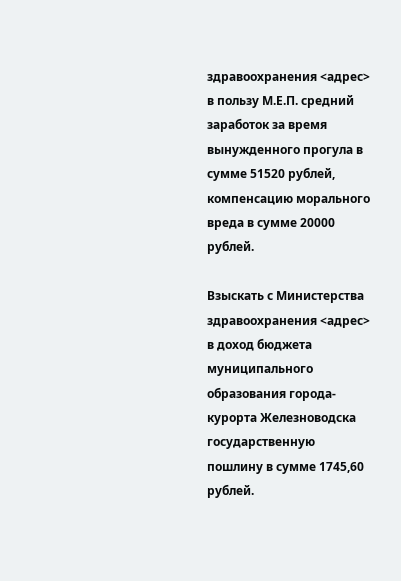здравоохранения <адрес> в пользу М.Е.П. средний заработок за время вынужденного прогула в сумме 51520 рублей, компенсацию морального вреда в сумме 20000 рублей.

Взыскать с Министерства здравоохранения <адрес> в доход бюджета муниципального образования города-курорта Железноводска государственную пошлину в сумме 1745,60 рублей.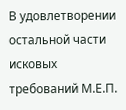В удовлетворении остальной части исковых требований М.Е.П.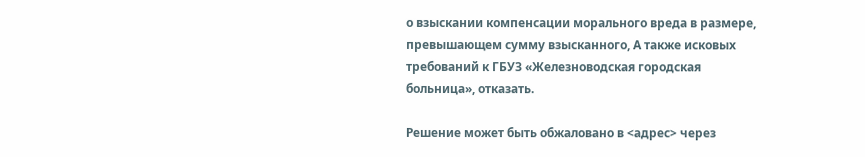о взыскании компенсации морального вреда в размере, превышающем сумму взысканного, А также исковых требований к ГБУЗ «Железноводская городская больница», отказать.

Решение может быть обжаловано в <адрес> через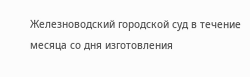Железноводский городской суд в течение месяца со дня изготовления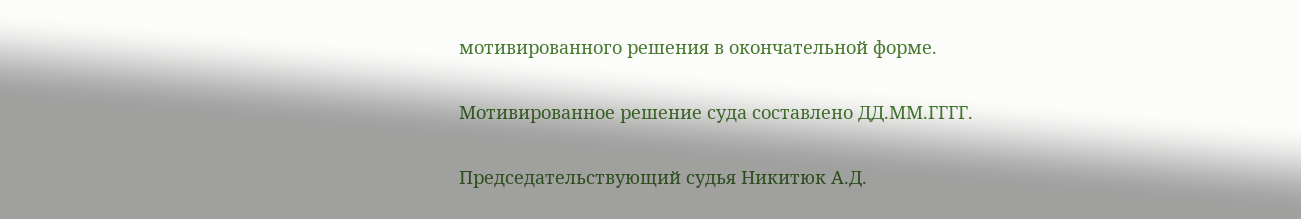мотивированного решения в окончательной форме.

Мотивированное решение суда составлено ДД.ММ.ГГГГ.

Председательствующий судья Никитюк А.Д.